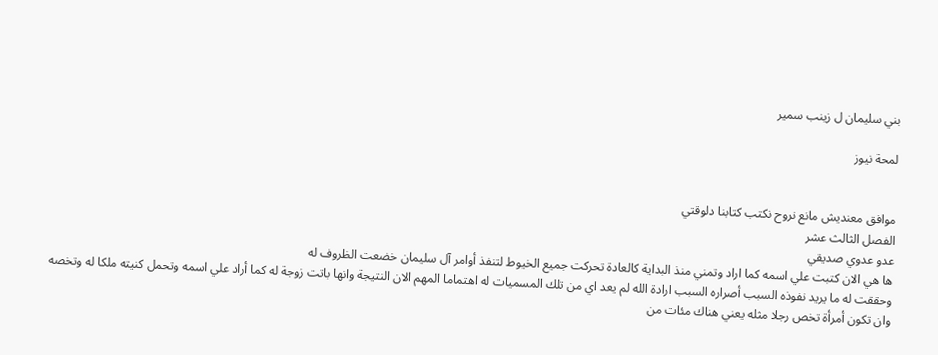بني سليمان ل زينب سمير

لمحة نيوز


موافق معنديش مانع نروح نكتب كتابنا دلوقتي
الفصل الثالث عشر
عدو عدوي صديقي
ها هي الان كتبت علي اسمه كما اراد وتمني منذ البداية كالعادة تحركت جميع الخيوط لتنفذ أوامر آل سليمان خضعت الظروف له
وحققت له ما يريد نفوذه السبب أصراره السبب ارادة الله لم يعد اي من تلك المسميات له اهتماما المهم الان النتيجة وانها باتت زوجة له كما أراد علي اسمه وتحمل كنيته ملكا له وتخصه
وان تكون أمرأة تخص رجلا مثله يعني هناك مئات من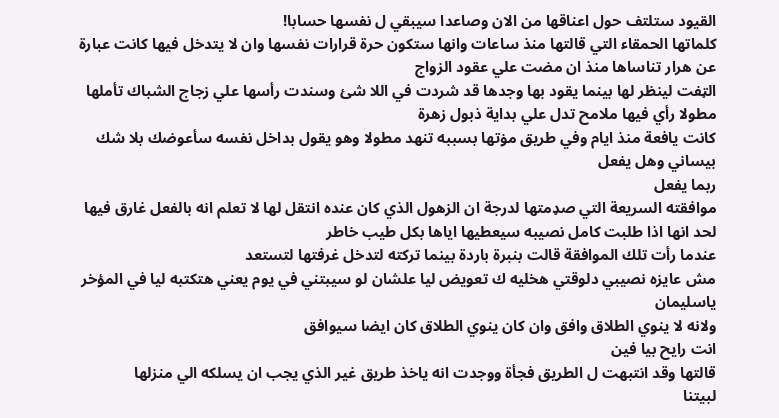القيود ستلتف حول اعناقها من الان وصاعدا سيبقي ل نفسها حسابا!
كلماتها الحمقاء التي قالتها منذ ساعات وانها ستكون حرة قرارات نفسها وان لا يتدخل فيها كانت عبارة عن هرار تناساها منذ ان مضت علي عقود الزواج
الټفت لينظر لها بينما يقود بها وجدها قد شردت في اللا شئ وسندت رأسها علي زجاج الشباك تأملها مطولا رأي فيها ملامح تدل علي بداية ذبول زهرة
كانت يافعة منذ ايام وفي طريق مۏتها بسببه تنهد مطولا وهو يقول بداخل نفسه سأعوضك بلا شك بيساني وهل يفعل
ربما يفعل
موافقته السريعة التي صډمتها لدرجة ان الزهول الذي كان عنده انتقل لها لا تعلم انه بالفعل غارق فيها لحد انها اذا طلبت كامل نصيبه سيعطيها اياها بكل طيب خاطر
عندما رأت تلك الموافقة قالت بنبرة باردة بينما تركته لتدخل غرفتها لتستعد
مش عايزه نصيبي دلوقتي هخليه ك تعويض ليا علشان لو سيبتني في يوم يعني هتكتبه ليا في المؤخر ياسليمان
ولانه لا ينوي الطلاق وافق وان كان ينوي الطلاق كان ايضا سيوافق
انت رايح بيا فين
قالتها وقد انتبهت ل الطريق فجأة ووجدت انه ياخذ طريق غير الذي يجب ان يسلكه الي منزلها
لبيتنا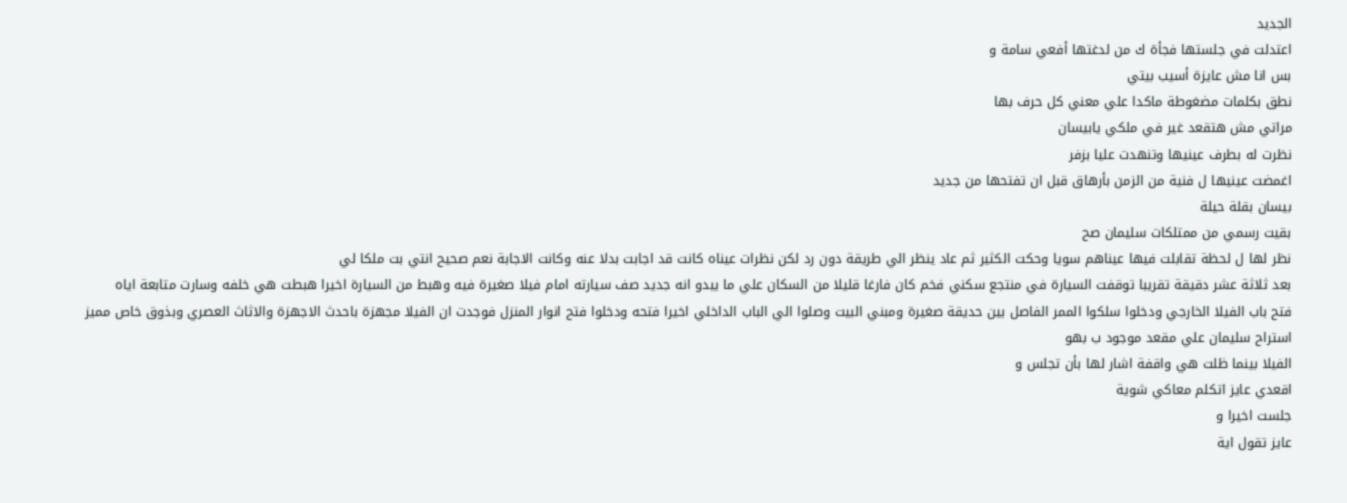الجديد
اعتدلت في جلستها فجأة ك من لدغتها أفعي سامة و
بس انا مش عايزة أسيب بيتي
نطق بكلمات مضغوطة ماكدا علي معني كل حرف بها
مراتي مش هتقعد غير في ملكي يابيسان
نظرت له بطرف عينيها وتنهدت عليا بزفر
اغمضت عينيها ل فنية من الزمن بأرهاق قبل ان تفتحها من جديد
بيسان بقلة حيلة
بقيت رسمي من ممتلكات سليمان صح
نظر لها ل لحظة تقابلت فيها عيناهم سويا وحكت الكثير ثم عاد ينظر الي طريقة دون رد لكن نظرات عيناه كانت قد اجابت بدلا عنه وكانت الاجابة نعم صحيح انتي بت ملكا لي
بعد ثلاثة عشر دقيقة تقريبا توقفت السيارة في منتجع سكني فخم كان فارغا قليلا من السكان علي ما يبدو انه جديد صف سيارته امام فيلا صغيرة فيه وهبط من السيارة اخيرا هبطت هي خلفه وسارت متابعة اياه
فتح باب الفيلا الخارجي ودخلوا سلكوا الممر الفاصل بين حديقة صغيرة ومبني البيت وصلوا الي الباب الداخلي اخيرا فتحه ودخلوا فتح انوار المنزل فوجدت ان الفيلا مجهزة باحدث الاجهزة والاثاث العصري وبذوق خاص مميز
استراح سليمان علي مقعد موجود ب بهو
الفيلا بينما ظلت هي واقفة اشار لها بأن تجلس و
اقعدي عايز اتكلم معاكي شوية
جلست اخيرا و
عايز تقول اية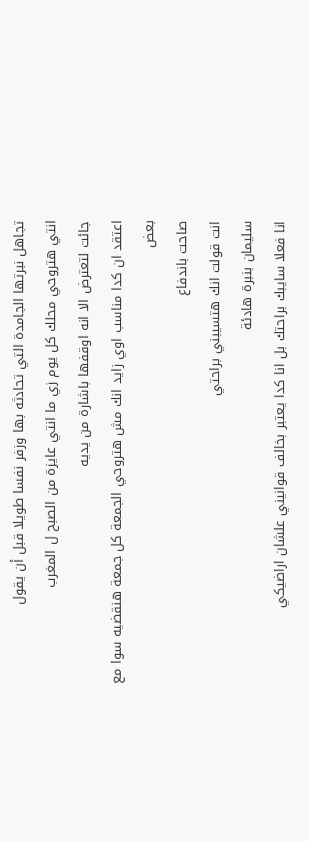تجاهل نبرتها الجامدة التي تحادثه بها وزفر نفسا طويلا قبل أن يقول
انتي هتروحي محلك كل يوم زي ما انتي عايزة من الصبح ل المغرب
جائت لتعترض الا انه اوقفها باشارة من يديه
اعتقد ان كدا مناسب اوي زايد انك مش هتروحي الجمعة كل جمعة هنقضيه سوا مع بعض
صاحت باندفاع
انت قولت انك هتسيبني براحتي
سليمان بنبرة هادئة
انا فعلا سايبك براحتك بل انا كدا يعتبر بخالف قوانيني علشان اراضيكي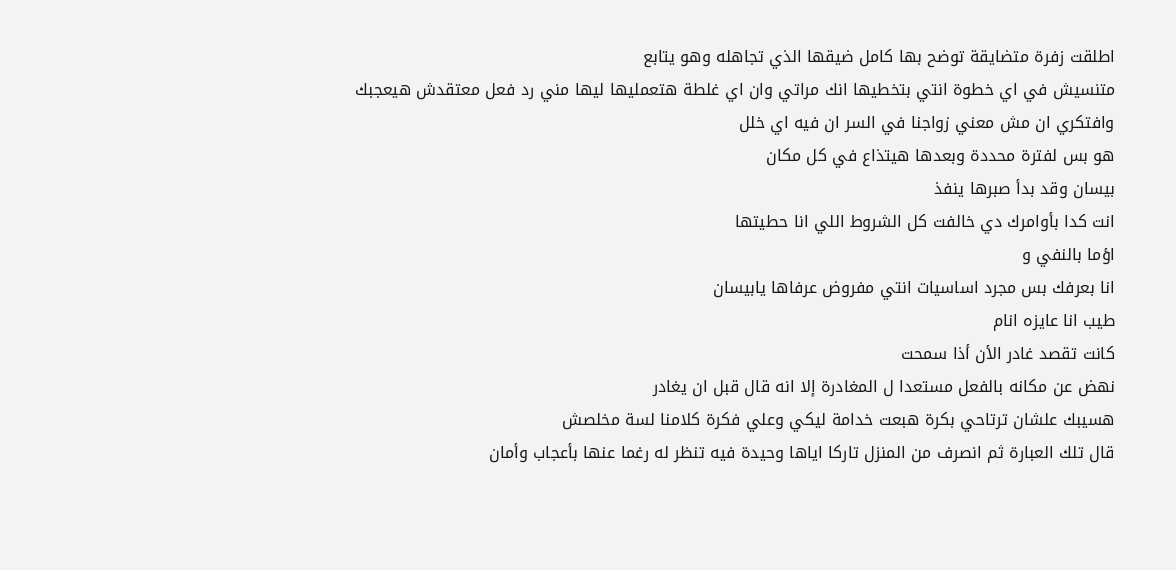اطلقت زفرة متضايقة توضح بها كامل ضيقها الذي تجاهله وهو يتابع
متنسيش في اي خطوة انتي بتخطيها انك مراتي وان اي غلطة هتعمليها ليها مني رد فعل معتقدش هيعجبك وافتكري ان مش معني زواجنا في السر ان فيه اي خلل
هو بس لفترة محددة وبعدها هيتذاع في كل مكان
بيسان وقد بدأ صبرها ينفذ
انت كدا بأوامرك دي خالفت كل الشروط اللي انا حطيتها
اؤما بالنفي و
انا بعرفك بس مجرد اساسيات انتي مفروض عرفاها يابيسان
طيب انا عايزه انام
كانت تقصد غادر الأن أذا سمحت
نهض عن مكانه بالفعل مستعدا ل المغادرة إلا انه قال قبل ان يغادر
هسيبك علشان ترتاحي بكرة هبعت خدامة ليكي وعلي فكرة كلامنا لسة مخلصش
قال تلك العبارة ثم انصرف من المنزل تاركا اياها وحيدة فيه تنظر له رغما عنها بأعجاب وأمان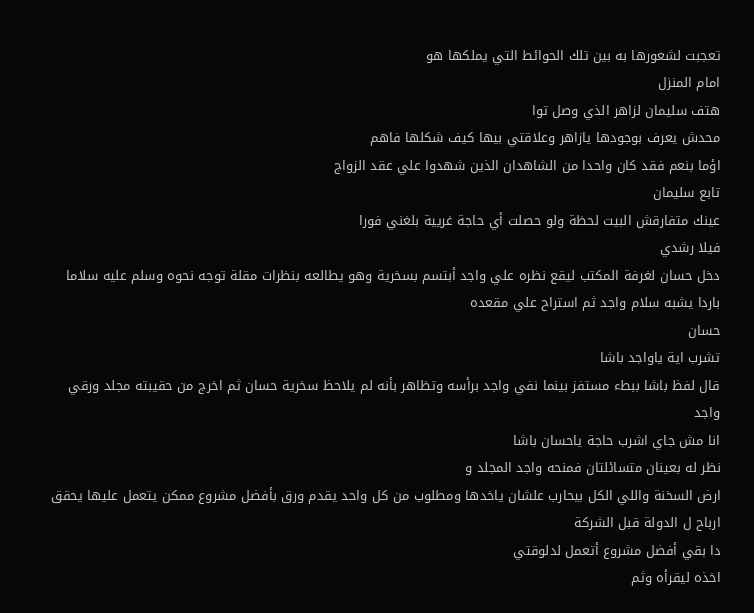تعجبت لشعورها به بين تلك الحوائط التي يملكها هو
امام المنزل
هتف سليمان لزاهر الذي وصل توا
محدش يعرف بوجودها يازاهر وعلاقتي بيها كيف شكلها فاهم
اؤما بنعم فقد كان واحدا من الشاهدان الذين شهدوا علي عقد الزواج
تابع سليمان
عينك متفارقش البيت لحظة ولو حصلت أي حاجة غريية بلغني فورا
فيلا رشدي
دخل حسان لغرفة المكتب ليقع نظره علي واجد أبتسم بسخرية وهو يطالعه بنظرات مقلة توجه نحوه وسلم عليه سلاما باردا يشبه سلام واجد ثم استراح علي مقعده
حسان
تشرب اية ياواجد باشا
قال لفظ باشا ببطء مستفز بينما نفي واجد برأسه وتظاهر بأنه لم يلاحظ سخرية حسان ثم اخرج من حقيبته مجلد ورقي
واجد
انا مش جاي اشرب حاجة ياحسان باشا
نظر له بعينان متسائلتان فمنحه واجد المجلد و
ارض السخنة واللي الكل بيحارب علشان ياخدها ومطلوب من كل واحد يقدم ورق بأفضل مشروع ممكن يتعمل عليها يحقق ارباح ل الدولة قبل الشركة
دا بقي أفضل مشروع أتعمل لدلوقتي
اخذه ليقرأه وثم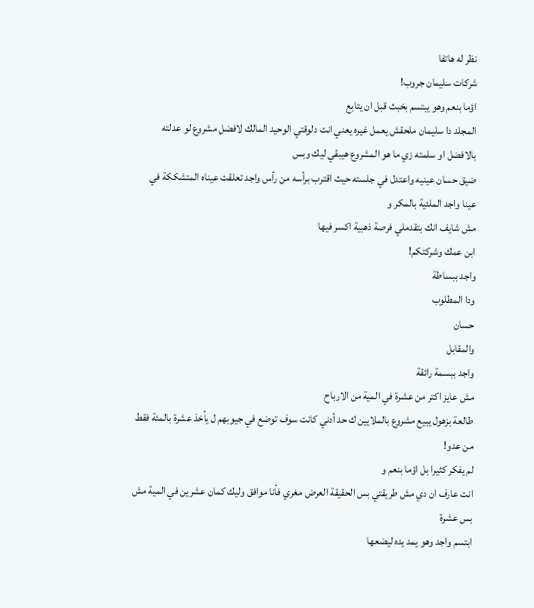نظر له هاتفا
شركات سليمان جروب!
اؤما بنعم وهو يبتسم بخبث قبل ان يتابع
المجلد دا سليمان ملحقش يعمل غيره يعني انت دلوقتي الوحيد المالك لافضل مشروع لو عدلته بالافضل او سلمته زي ما هو المشروع هيبقي ليك وبس
ضيق حسان عينيه واعتدل في جلسته حيث اقترب برأسه من رأس واجد تعلقت عيناه المتشككة في عينا واجد الملئية بالمكر و
مش شايف انك بتقدملي فرصة ذهبية اكسر فيها
ابن عمك وشركتكم!
واجد ببساطة
ودا المطلوب
حسان
والمقابل
واجد ببسمة رائقة
مش عايز اكتر من عشرة في المية من الارباح
طالعة بزهول يبيع مشروع بالملايين ك حد أدني كانت سوف توضع في جيوبهم ل يأخذ عشرة بالمئة فقط من عدو!
لم يفكر كثيرا بل اؤما بنعم و
انت عارف ان دي مش طريقتي بس الحقيقة العرض مغري فأنا موافق وليك كمان عشرين في المية مش بس عشرة
ابتسم واجد وهو يمد يده ليضعها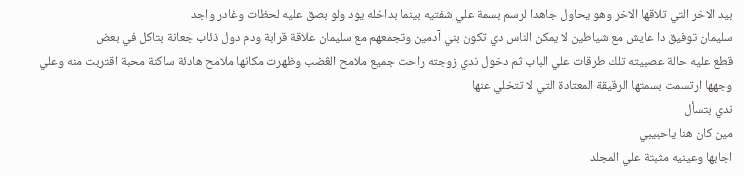بيد الاخر التي تلاقها الاخر وهو يحاول جاهدا لرسم بسمة علي شفتيه بينما بداخله يود ولو بصق عليه لحظات وغادر واجد
سليمان توفيق دا عايش مع شياطين لا يمكن الناس دي تكون بني آدمين وتجمعهم مع سليمان علاقة قرابة ودم دول ذئاب جعانة بتاكل في بعض
قطع عليه حالة عصبيته تلك طرقات علي الباب ثم دخول ندي زوجته راحت جميع ملامح الڠضب وظهرت مكانها ملامح هادئة ساكنة محبة اقتربت منه وعلي وجهها ارتسمت بسمتها الرقيقة المعتادة التي لا تتخلي عنها
ندي بتسأل
مين كان هنا ياحبيبي
اجابها وعينيه مثبتة علي المجلد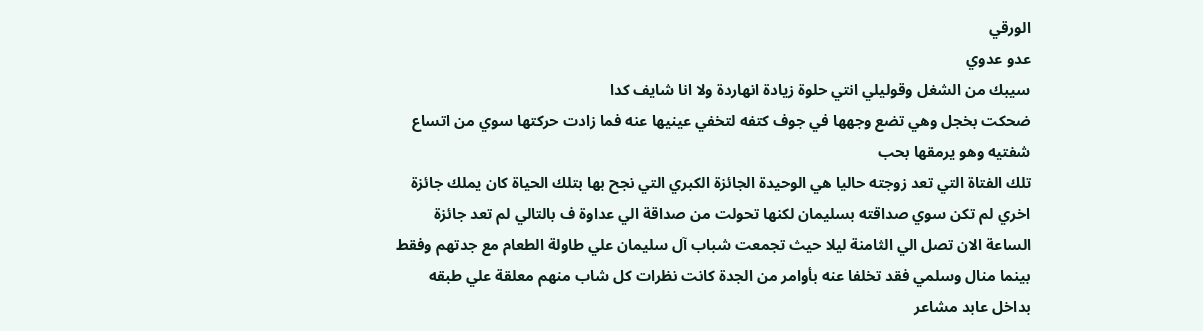الورقي
عدو عدوي
سيبك من الشغل وقوليلي انتي حلوة زيادة انهاردة ولا انا شايف كدا
ضحكت بخجل وهي تضع وجهها في جوف كتفه لتخفي عينيها عنه فما زادت حركتها سوي من اتساع شفتيه وهو يرمقها بحب
تلك الفتاة التي تعد زوجته حاليا هي الوحيدة الجائزة الكبري التي نجح بها بتلك الحياة كان يملك جائزة اخري لم تكن سوي صداقته بسليمان لكنها تحولت من صداقة الي عداوة ف بالتالي لم تعد جائزة
الساعة الان تصل الي الثامنة ليلا حيث تجمعت شباب آل سليمان علي طاولة الطعام مع جدتهم وفقط بينما منال وسلمي فقد تخلفا عنه بأوامر من الجدة كانت نظرات كل شاب منهم معلقة علي طبقه بداخل عابد مشاعر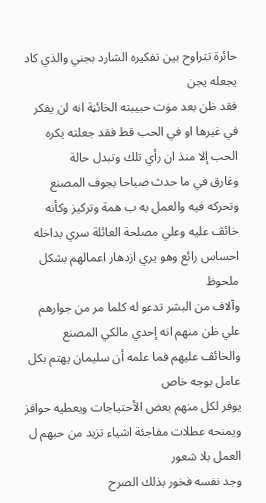حائرة تتراوح بين تفكيره الشارد بجني والذي كاد يجعله يجن
فقد ظن بعد مۏت حبيبته الخائڼة انه لن يفكر في غيرها او في الحب قط فقد جعلته يكره الحب إلا منذ ان رأي تلك وتبدل حالة
وغارق في ما حدث صباحا بجوف المصنع وتحركه فيه والعمل به ب همة وتركيز وكأنه خائڤ عليه وعلي مصلحة العائلة سري بداخله احساس رائع وهو يري ازدهار اعمالهم بشكل ملحوظ
وآلاف من البشر تدعو له كلما مر من جوارهم علي ظن منهم انه إحدي مالكي المصنع والخائڤ عليهم فما علمه أن سليمان يهتم بكل عامل بوجه خاص
يوفر لكل منهم بعض الأحتياجات ويعطيه حوافز ويمنحه عطلات مفاجئة اشياء تزيد من حبهم ل العمل بلا شعور
وجد نفسه فخور بذلك الصرح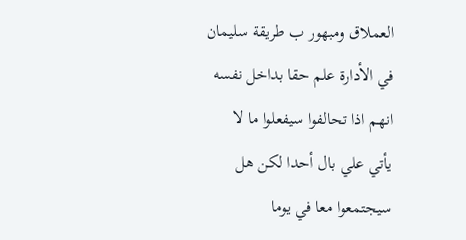العملاق ومبهور ب طريقة سليمان في الأدارة علم حقا بداخل نفسه انهم اذا تحالفوا سيفعلوا ما لا
يأتي علي بال أحدا لكن هل سيجتمعوا معا في يوما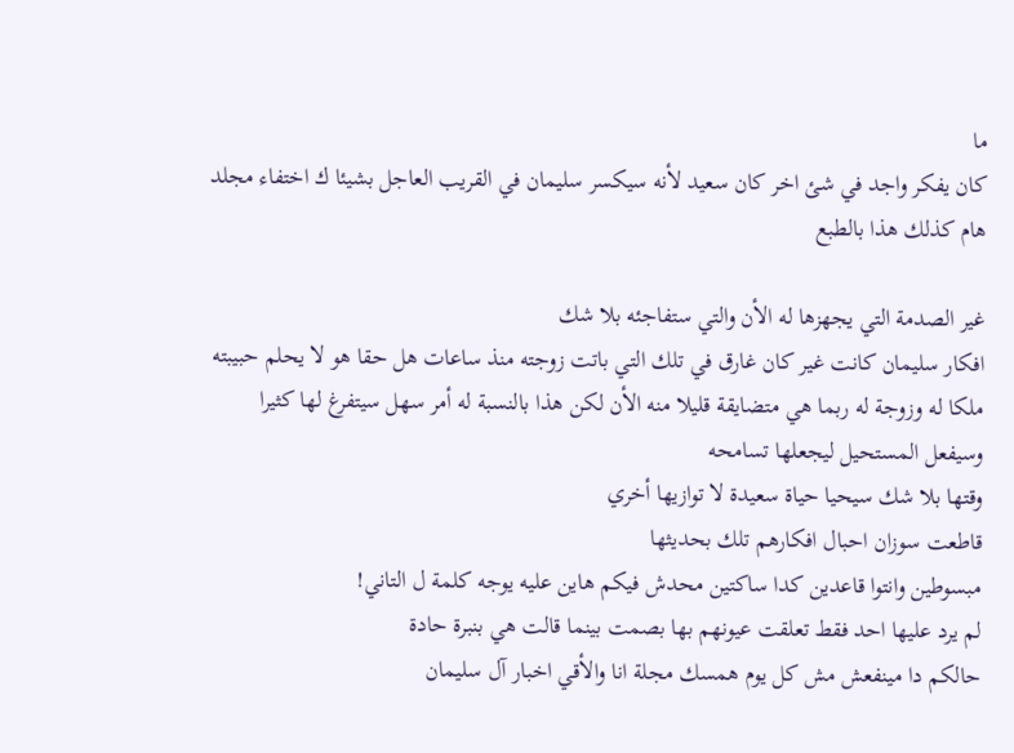ما
كان يفكر واجد في شئ اخر كان سعيد لأنه سيكسر سليمان في القريب العاجل بشيئا ك اختفاء مجلد هام كذلك هذا بالطبع

غير الصدمة التي يجهزها له الأن والتي ستفاجئه بلا شك
افكار سليمان كانت غير كان غارق في تلك التي باتت زوجته منذ ساعات هل حقا هو لا يحلم حبيبته ملكا له وزوجة له ربما هي متضايقة قليلا منه الأن لكن هذا بالنسبة له أمر سهل سيتفرغ لها كثيرا وسيفعل المستحيل ليجعلها تسامحه
وقتها بلا شك سيحيا حياة سعيدة لا توازيها أخري
قاطعت سوزان احبال افكارهم تلك بحديثها
مبسوطين وانتوا قاعدين كدا ساكتين محدش فيكم هاين عليه يوجه كلمة ل التاني!
لم يرد عليها احد فقط تعلقت عيونهم بها بصمت بينما قالت هي بنبرة حادة
حالكم دا مينفعش مش كل يوم همسك مجلة انا والأقي اخبار آل سليمان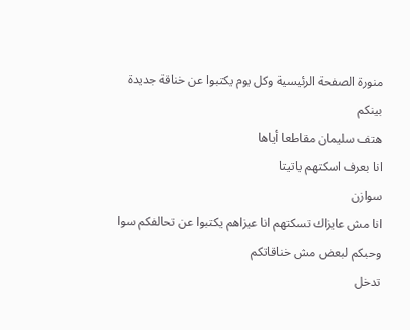منورة الصفحة الرئيسية وكل يوم يكتبوا عن خناقة جديدة بينكم
هتف سليمان مقاطعا أياها
انا بعرف اسكتهم ياتيتا
سوازن
انا مش عايزاك تسكتهم انا عيزاهم يكتبوا عن تحالفكم سوا وحبكم لبعض مش خناقاتكم
تدخل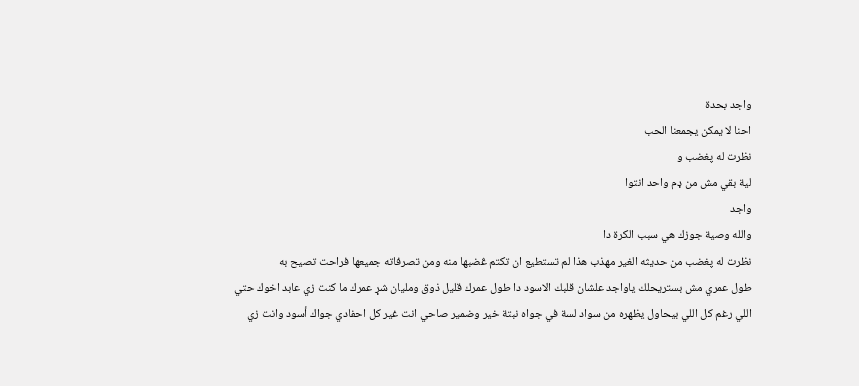واجد بحدة
احنا لا يمكن يجمعنا الحب
نظرت له پغضب و
لية بقي مش من ډم واحد انتوا
واجد
والله وصية جوزك هي سبب الكرة دا
نظرت له پغضب من حديثه الغير مهذب هذا لم تستطيع ان تكتم ڠضبها منه ومن تصرفاته جميعها فراحت تصيح به
طول عمري مش بستريحلك ياواجد علشان قلبك الاسود دا طول عمرك قليل ذوق ومليان شړ عمرك ما كنت زي عابد اخوك حتي
اللي رغم كل اللي بيحاول يظهره من سواد لسة في جواه نبتة خير وضمير صاحي انت غير كل احفادي جواك أسود وانت زي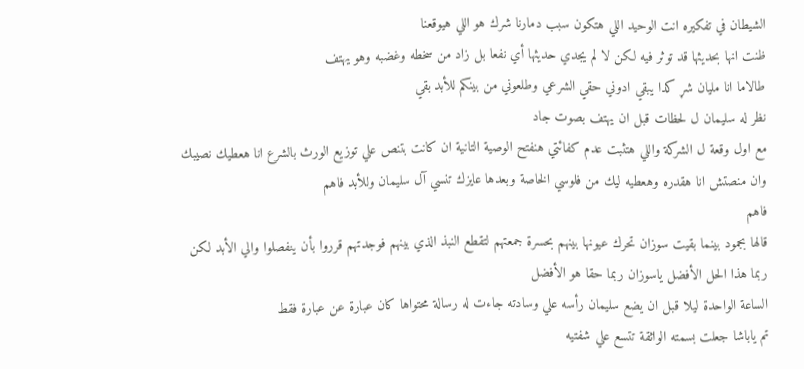الشيطان في تفكيره انت الوحيد اللي هتكون سبب دمارنا شرك هو اللي هيوقعنا
ظنت انها بحديثها قد توثر فيه لكن لا لم يجدي حديثها أي نفعا بل زاد من سخطه وغضبه وهو يهتف
طالاما انا مليان شړ كدا يبقي ادوني حقي الشرعي وطلعوني من بينكم للأبد بقي
نظر له سليمان ل لحظات قبل ان يهتف بصوت جاد
مع اول وقعة ل الشركة واللي هتثبت عدم كفائتي هنفتح الوصية التانية ان كانت بتنص علي توزيع الورث بالشرع انا هعطيك نصيبك وان منصتش انا هقدره وهعطيه ليك من فلوسي الخاصة وبعدها عايزك تنسي آل سليمان وللأبد فاهم
فاهم
قالها بجمود بينما بقيت سوزان تحرك عيونها بينهم بحسرة جمعتهم لتقطع النبذ الذي بينهم فوجدتهم قرروا بأن ينفصلوا والي الأبد لكن ربما هذا الحل الأفضل ياسوزان ربما حقا هو الأفضل
الساعة الواحدة ليلا قبل ان يضع سليمان رأسه علي وسادته جاءت له رسالة محتواها كان عبارة عن عبارة فقط
تم ياباشا جعلت بسمته الواثقة تتسع علي شفتيه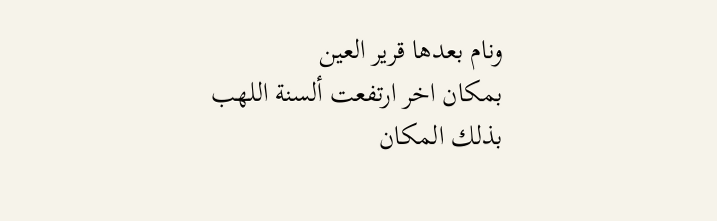ونام بعدها قرير العين
بمكان اخر ارتفعت ألسنة اللهب
بذلك المكان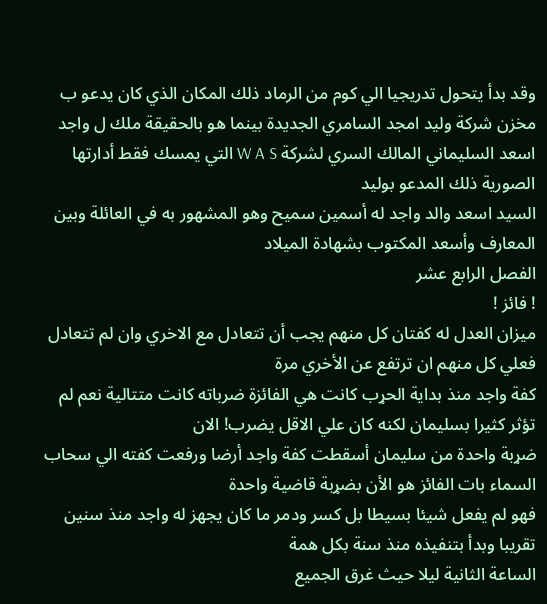وقد بدأ يتحول تدريجيا الي كوم من الرماد ذلك المكان الذي كان يدعو ب مخزن شركة وليد امجد السامري الجديدة بينما هو بالحقيقة ملك ل واجد اسعد السليماني المالك السري لشركة W A S التي يمسك فقط أدارتها الصورية ذلك المدعو بوليد
السيد اسعد والد واجد له أسمين سميح وهو المشهور به في العائلة وبين المعارف وأسعد المكتوب بشهادة الميلاد
الفصل الرابع عشر
! فائز !
ميزان العدل له كفتان كل منهم يجب أن تتعادل مع الاخري وان لم تتعادل فعلي كل منهم ان ترتفع عن الأخري مرة
كفة واجد منذ بداية الحړب كانت هي الفائزة ضرباته كانت متتالية نعم لم تؤثر كثيرا بسليمان لكنه كان علي الاقل يضرب! الان
ضړبة واحدة من سليمان أسقطت كفة واجد أرضا ورفعت كفته الي سحاب السماء بات الفائز هو الأن بضړبة قاضية واحدة
فهو لم يفعل شيئا بسيطا بل كسر ودمر ما كان يجهز له واجد منذ سنين تقريبا وبدأ بتنفيذه منذ سنة بكل همة
الساعة الثانية ليلا حيث غرق الجميع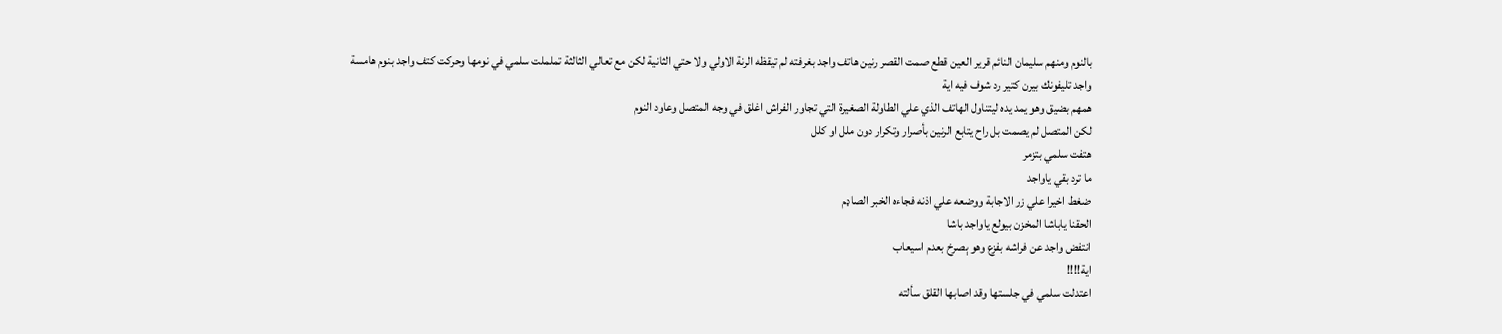بالنوم ومنهم سليمان النائم قرير العين قطع صمت القصر رنين هاتف واجد بغرفته لم تيقظه الرنة الاولي ولا حتي الثانية لكن مع تعالي الثالثة تململت سلمي في نومها وحركت كتف واجد بنوم هامسة
واجد تليفونك بيرن كتير رد شوف فيه اية
همهم بضيق وهو يمد يده ليتناول الهاتف الذي علي الطاولة الصغيرة التي تجاور الفراش اغلق في وجه المتصل وعاود النوم
لكن المتصل لم يصمت بل راح يتابع الرنين بأصرار وتكرار دون ملل او كلل
هتفت سلمي بتزمر
ما ترد بقي ياواجد
ضغط اخيرا علي زر الاجابة ووضعه علي اذنه فجاءه الخبر الصاډم
الحقنا ياباشا المخزن بيولع ياواجد باشا
انتفض واجد عن فراشه بفزع وهو ېصرخ بعدم اسيعاب
اية!!!!
اعتدلت سلمي في جلستها وقد اصابها القلق سألته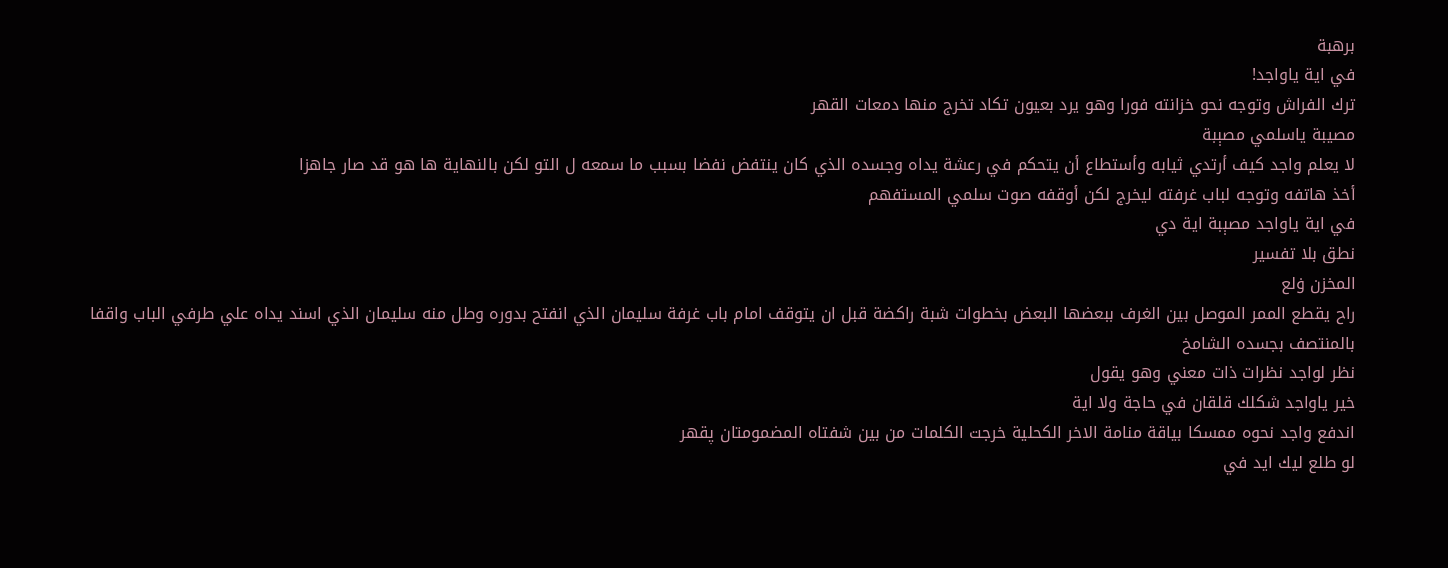برهبة
في اية ياواجد!
ترك الفراش وتوجه نحو خزانته فورا وهو يرد بعيون تكاد تخرج منها دمعات القهر
مصيبة ياسلمي مصېبة
لا يعلم واجد كيف أرتدي ثيابه وأستطاع أن يتحكم في رعشة يداه وجسده الذي كان ينتفض نفضا بسبب ما سمعه ل التو لكن بالنهاية ها هو قد صار جاهزا
أخذ هاتفه وتوجه لباب غرفته ليخرج لكن أوقفه صوت سلمي المستفهم
في اية ياواجد مصېبة اية دي
نطق بلا تفسير
المخزن ۏلع
راح يقطع الممر الموصل بين الغرف ببعضها البعض بخطوات شبة راكضة قبل ان يتوقف امام باب غرفة سليمان الذي انفتح بدوره وطل منه سليمان الذي اسند يداه علي طرفي الباب واقفا بالمنتصف بجسده الشامخ
نظر لواجد نظرات ذات معني وهو يقول
خير ياواجد شكلك قلقان في حاجة ولا اية
اندفع واجد نحوه ممسكا بياقة منامة الاخر الكحلية خرجت الكلمات من بين شفتاه المضمومتان پقهر
لو طلع ليك ايد في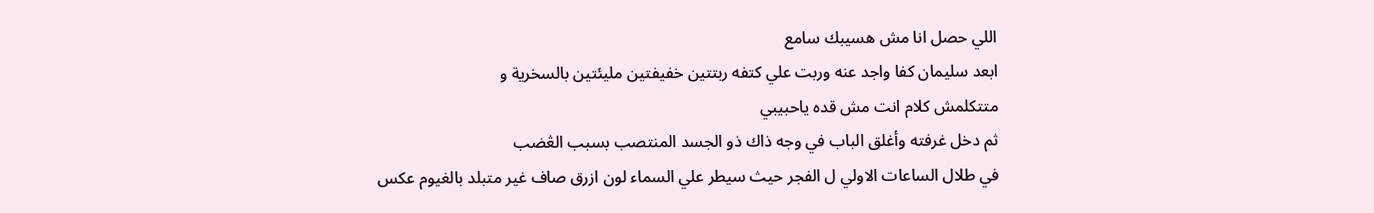اللي حصل انا مش هسيبك سامع
ابعد سليمان كفا واجد عنه وربت علي كتفه ربتتين خفيفتين مليئتين بالسخرية و
متتكلمش كلام انت مش قده ياحبيبي
ثم دخل غرفته وأغلق الباب في وجه ذاك ذو الجسد المنتصب بسبب الڠضب
في طلال الساعات الاولي ل الفجر حيث سيطر علي السماء لون ازرق صاف غير متبلد بالغيوم عكس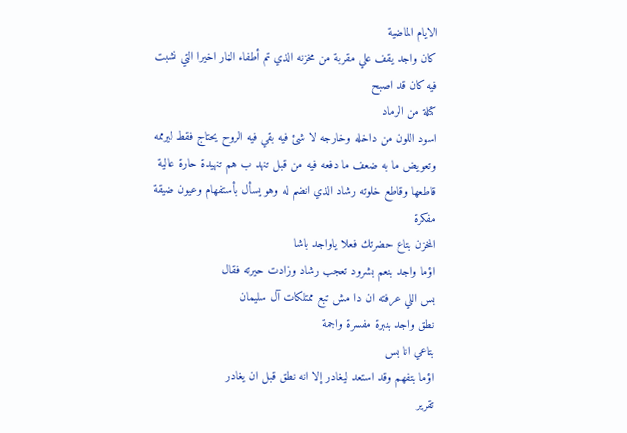الايام الماضية
كان واجد يقف علي مقربة من مخزنه الذي تم أطفاء الڼار اخيرا التي نشبت فيه كان قد اصبح
كتلة من الرماد
اسود اللون من داخله وخارجه لا شئ فيه بقي فيه الروح يحتاج فقط ليرممه وتعويض ما به ضعف ما دفعه فيه من قبل تنهد ب هم تنهيدة حارة عالية
قاطعها وقاطع خلوته رشاد الذي انضم له وهو يسأل بأستفهام وعيون ضيقة مفكرة
المخزن بتاع حضرتك فعلا ياواجد باشا
اؤما واجد بنعم بشرود تعجب رشاد وزادت حيرته فقال
بس اللي عرفته ان دا مش تبع ممتلكات آل سليمان
نطق واجد بنبرة مفسرة واجمة
بتاعي انا بس
اؤما بتفهم وقد استعد ليغادر إلا انه نطق قبل ان يغادر
تقرير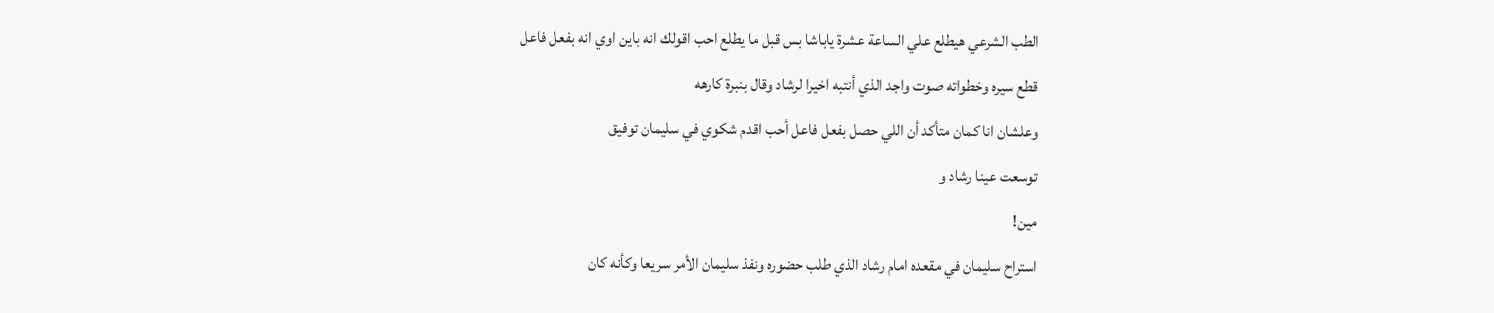الطب الشرعي هيطلع علي الساعة عشرة ياباشا بس قبل ما يطلع احب اقولك انه باين اوي انه بفعل فاعل
قطع سيره وخطواته صوت واجد الذي أنتبه اخيرا لرشاد وقال بنبرة كارهه
وعلشان انا كمان متأكد أن اللي حصل بفعل فاعل أحب اقدم شكوي في سليمان توفيق
توسعت عينا رشاد و
مين!
استراح سليمان في مقعده امام رشاد الذي طلب حضوره ونفذ سليمان الأمر سريعا وكأنه كان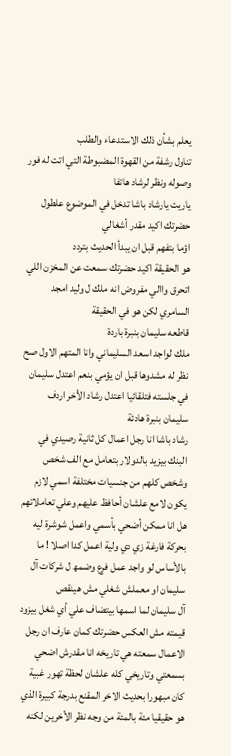يعلم بشأن ذلك الاستدعاء والطلب
تناول رشفة من القهوة المضبوطة التي اتت له فور وصوله ونظر لرشاد هاتفا
ياريت يارشاد باشا تدخل في الموضوع علطول حضرتك اكيد مقدر أشغالي
اؤما بتفهم قبل ان يبدأ الحديث بتردد
هو الحقيقة اكيد حضرتك سمعت عن المخزن اللي اتحرق واالي مفروض انه ملك ل وليد امجد السامري لكن هو في الحقيقة
قاطعه سليمان بنبرة باردة
ملك لواجد اسعد السليماني وانا المتهم الاول صح
نظر له مشدوها قبل ان يؤمي بنعم اعتدل سليمان في جلسته فتلقائيا اعتدل رشاد الأخر اردف سليمان بنبرة هادئة
رشاد باشا انا رجل اعمال كل ثانية رصيدي في البنك بيزيد بالدولار بتعامل مع الف شخص وشخص كلهم من جنسيات مختلفة اسمي لازم يكون لامع علشان أحافظ عليهم وعلي تعاملاتهم
هل انا ممكن أضحي بأسمي واعمل شوشرة ليه بحركة فارغة زي دي ولية اعمل كدا اصلا ! ما بالأساس لو واجد عمل فرع وضمھ ل شركات آل سليمان او معملش شغلي مش هينقص
آل سليمان لما اسمها بيتضاف علي أي شغل بيزود قيمته مش العكس حضرتك كمان عارف ان رجل الاعمال سمعته هي تاريخه انا مقدرش اضحي بسمعتي وتاريخي كله علشان لحظة تهور غبية
كان مبهورا بحديث الاخر المقنع بدرجة كبيرة الذي هو حقيقيا مئة بالمئة من وجه نظر الأخرين لكنه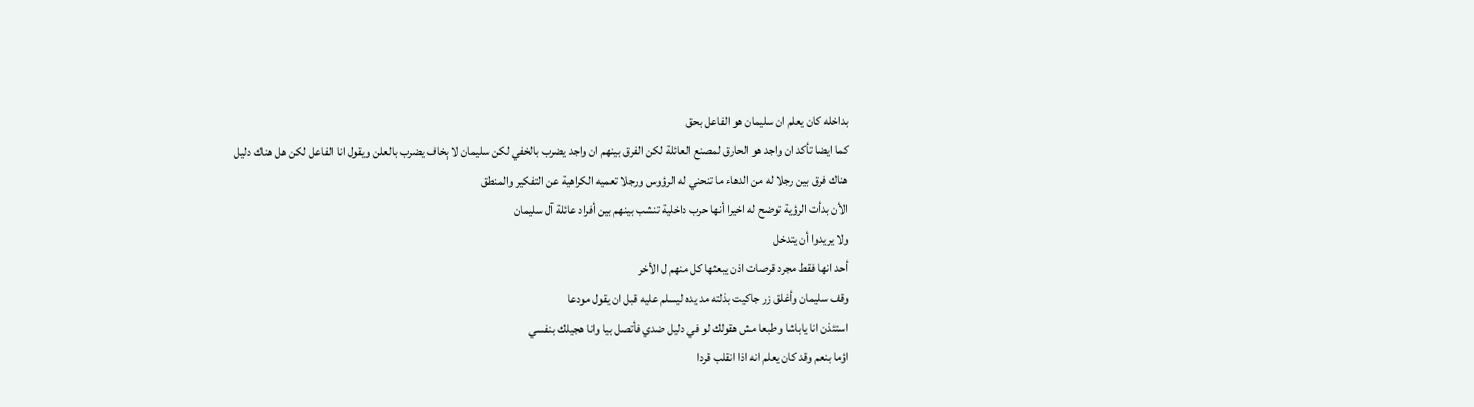بداخله كان يعلم ان سليمان هو الفاعل بحق
كما ايضا تأكد ان واجد هو الحارق لمصنع العائلة لكن الفرق بينهم ان واجد يضرب بالخفي لكن سليمان لا ېخاف يضرب بالعلن ويقول انا الفاعل لكن هل هناك دليل
هناك فرق بين رجلا له من الدهاء ما تنحني له الرؤوس ورجلا تعميه الكراهية عن التفكير والمنطق
الأن بدأت الرؤية توضح له اخيرا أنها حرب داخلية تنشب بينهم بين أفراد عائلة آل سليمان
ولا يريدوا أن يتدخل
أحد انها فقط مجرد قرصات اذن يبعثها كل منهم ل الأخر
وقف سليمان وأغلق زر جاكيت بذلته مد يده ليسلم عليه قبل ان يقول مودعا
استئذن انا ياباشا وطبعا مش هقولك لو في دليل ضدي فأتصل بيا وانا هجيلك بنفسي
اؤما بنعم وقد كان يعلم انه اذا انقلب قردا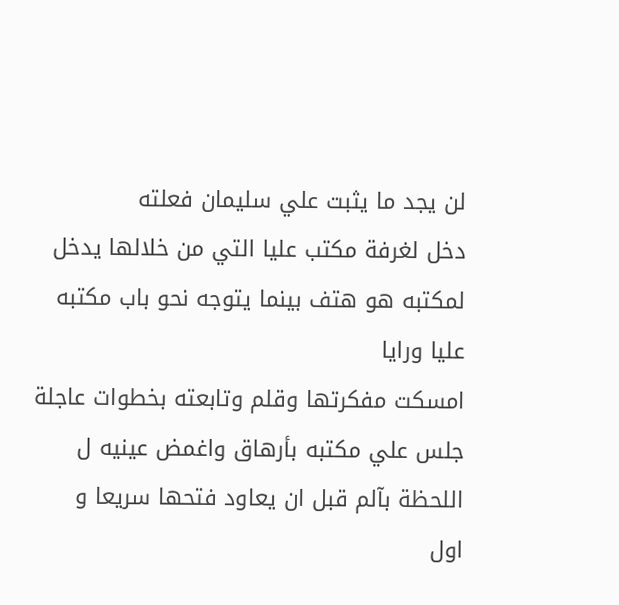لن يجد ما يثبت علي سليمان فعلته
دخل لغرفة مكتب عليا التي من خلالها يدخل لمكتبه هو هتف بينما يتوجه نحو باب مكتبه
عليا ورايا
امسكت مفكرتها وقلم وتابعته بخطوات عاجلة جلس علي مكتبه بأرهاق واغمض عينيه ل اللحظة بآلم قبل ان يعاود فتحها سريعا و
اول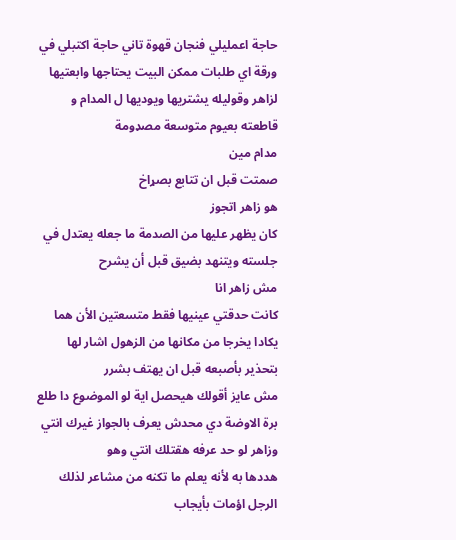حاجة اعمليلي فنجان قهوة تاني حاجة اكتبلي في ورقة اي طلبات ممكن البيت يحتاجها وابعتيها لزاهر وقوليله يشتريها ويوديها ل المدام و
قاطعته بعيوم متوسعة مصډومة
مدام مين
صمتت قبل ان تتابع بصړاخ
هو زاهر اتجوز
كان يظهر عليها من الصدمة ما جعله يعتدل في جلسته ويتنهد بضيق قبل أن يشرح
مش زاهر انا
كانت حدقتي عينيها فقط متسعتين الأن هما يكادا يخرجا من مكانها من الزهول اشار لها بتحذير بأصبعه قبل ان يهتف بشرر
مش عايز أقولك هيحصل اية لو الموضوع دا طلع برة الاوضة دي محدش يعرف بالجواز غيرك انتي وزاهر لو حد عرفه ھقتلك انتي وهو
هددها به لأنه يعلم ما تكنه من مشاعر لذلك الرجل اؤمات بأيجاب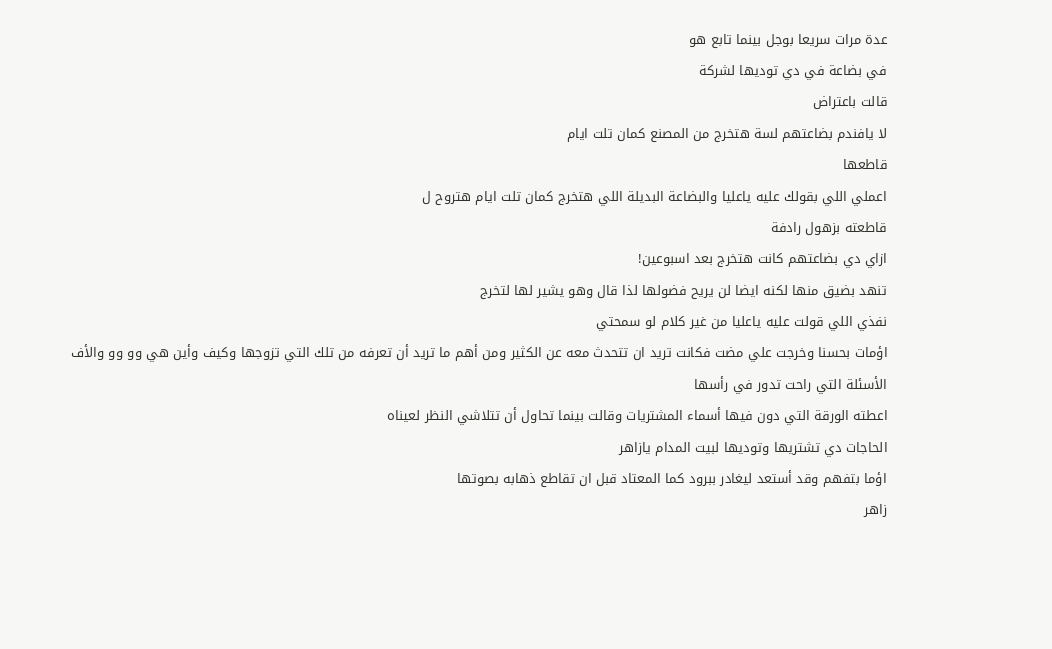عدة مرات سريعا بوجل بينما تابع هو
في بضاعة في دي توديها لشركة
قالت باعتراض
لا يافندم بضاعتهم لسة هتخرج من المصنع كمان تلت ايام
قاطعها
اعملي اللي بقولك عليه ياعليا والبضاعة البديلة اللي هتخرج كمان تلت ايام هتروح ل
قاطعته بزهول رادفة
ازاي دي بضاعتهم كانت هتخرج بعد اسبوعين!
تنهد بضيق منها لكنه ايضا لن يريح فضولها لذا قال وهو يشير لها لتخرج
نفذي اللي قولت عليه ياعليا من غير كلام لو سمحتي
اؤمات بحسنا وخرجت علي مضت فكانت تريد ان تتحدث معه عن الكثير ومن أهم ما تريد أن تعرفه من تلك التي تزوجها وكيف وأين هي وو وو والأف الأسئلة التي راحت تدور في رأسها
اعطته الورقة التي دون فيها أسماء المشتريات وقالت بينما تحاول أن تتلاشي النظر لعيناه
الحاجات دي تشتريها وتوديها لبيت المدام يازاهر
اؤما بتفهم وقد أستعد ليغادر ببرود كما المعتاد قبل ان تقاطع ذهابه بصوتها
زاهر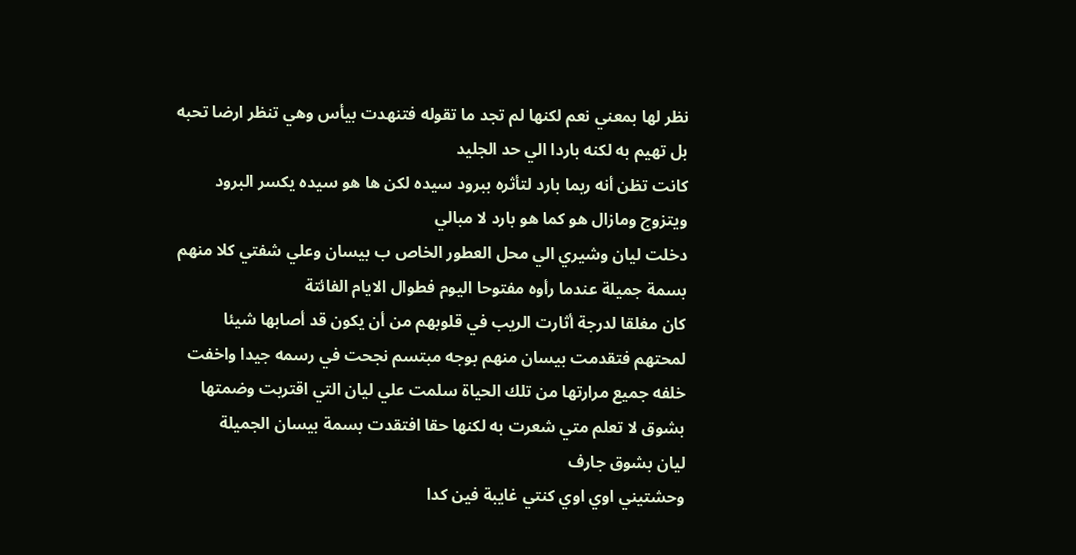نظر لها بمعني نعم لكنها لم تجد ما تقوله فتنهدت بيأس وهي تنظر ارضا تحبه بل تهيم به لكنه باردا الي حد الجليد
كانت تظن أنه ربما بارد لتأثره ببرود سيده لكن ها هو سيده يكسر البرود ويتزوج ومازال هو كما هو بارد لا مبالي
دخلت ليان وشيري الي محل العطور الخاص ب بيسان وعلي شفتي كلا منهم بسمة جميلة عندما رأوه مفتوحا اليوم فطوال الايام الفائتة
كان مغلقا لدرجة أثارت الريب في قلوبهم من أن يكون قد أصابها شيئا
لمحتهم فتقدمت بيسان منهم بوجه مبتسم نجحت في رسمه جيدا واخفت خلفه جميع مرارتها من تلك الحياة سلمت علي ليان التي اقتربت وضمتها بشوق لا تعلم متي شعرت به لكنها حقا افتقدت بسمة بيسان الجميلة
ليان بشوق جارف
وحشتيني اوي اوي كنتي غايبة فين كدا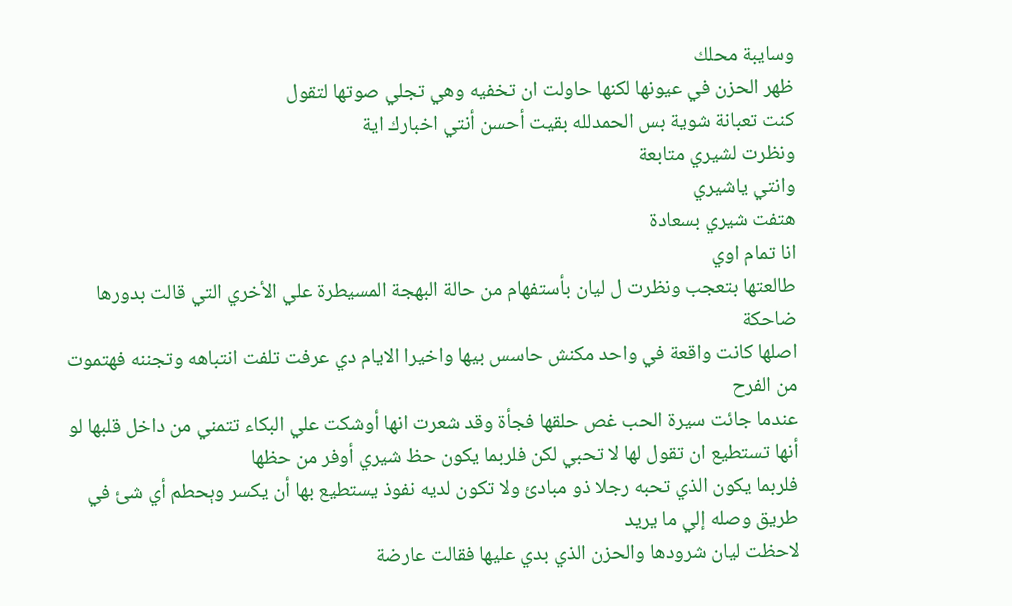وسايبة محلك
ظهر الحزن في عيونها لكنها حاولت ان تخفيه وهي تجلي صوتها لتقول
كنت تعبانة شوية بس الحمدلله بقيت أحسن أنتي اخبارك اية
ونظرت لشيري متابعة
وانتي ياشيري
هتفت شيري بسعادة
انا تمام اوي
طالعتها بتعجب ونظرت ل ليان بأستفهام من حالة البهجة المسيطرة علي الأخري التي قالت بدورها ضاحكة
اصلها كانت واقعة في واحد مكنش حاسس بيها واخيرا الايام دي عرفت تلفت انتباهه وتجننه فھتموت من الفرح
عندما جائت سيرة الحب غص حلقها فجأة وقد شعرت انها أوشكت علي البكاء تتمني من داخل قلبها لو أنها تستطيع ان تقول لها لا تحبي لكن فلربما يكون حظ شيري أوفر من حظها
فلربما يكون الذي تحبه رجلا ذو مبادئ ولا تكون لديه نفوذ يستطيع بها أن يكسر وېحطم أي شئ في طريق وصله إلي ما يريد
لاحظت ليان شرودها والحزن الذي بدي عليها فقالت عارضة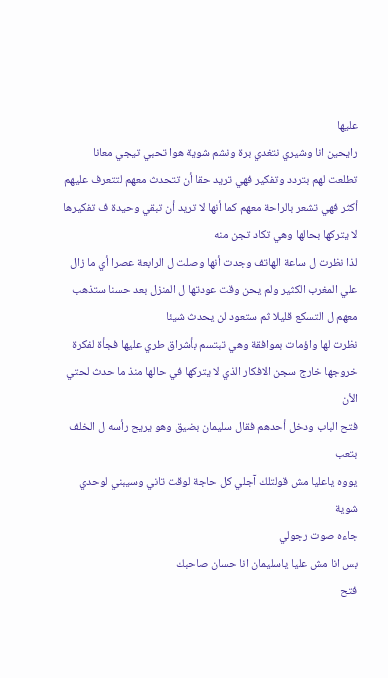عليها
رايحين انا وشيري نتغدي برة ونشم شوية هوا تحبي تيجي معانا
تطلعت لهم بتردد وتفكير فهي تريد حقا أن تتحدث معهم لتتعرف عليهم أكثر فهي تشعر بالراحة معهم كما أنها لا تريد أن تبقي وحيدة ف تفكيرها لا يتركها بحالها وهي تكاد تجن منه
لذا نظرت ل ساعة الهاتف وجدت أنها وصلت ل الرابعة عصرا أي ما زال علي المغرب الكثير ولم يحن وقت عودتها ل المنزل بعد حسنا ستذهب معهم ل التسكع قليلا ثم ستعود لن يحدث شيئا
نظرت لها واؤمات بموافقة وهي تبتسم بأشراق طري عليها فجأة لفكرة خروجها خارج سجن الافكار الذي لا يتركها في حالها منذ ما حدث لحتي الأن
فتح الباب ودخل أحدهم فقال سليمان بضيق وهو يريح رأسه ل الخلف بتعب
يووه ياعليا مش قولتلك آجلي كل حاجة لوقت تاني وسيبني لوحدي شوية
جاءه صوت رجولي
بس انا مش عليا ياسليمان انا حسان صاحبك
فتح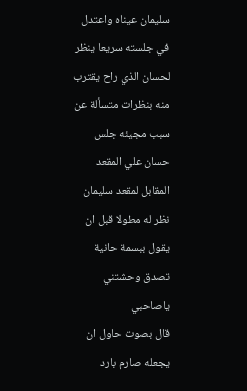سليمان عيناه واعتدل في جلسته سريعا ينظر لحسان الذي راح يقترب منه بنظرات متسألة عن سبب مجيئه جلس حسان علي المقعد المقابل لمقعد سليمان نظر له مطولا قبل ان يقول ببسمة حانية
تصدق وحشتني ياصاحبي
قال بصوت حاول ان يجعله صارم بارد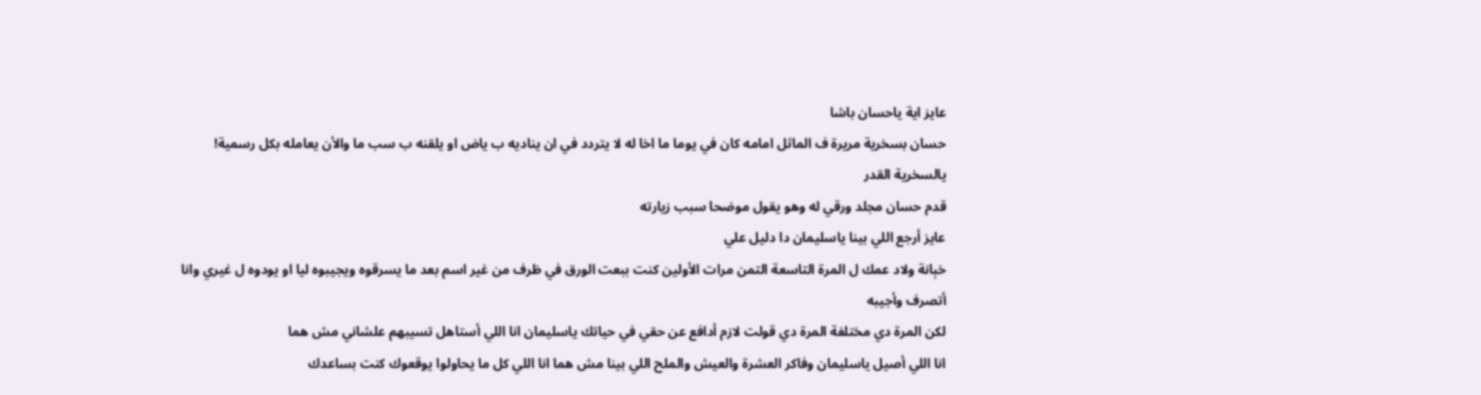عايز اية ياحسان باشا
حسان بسخرية مريرة ف الماثل امامه كان في يوما ما اخا له لا يتردد في ان يناديه ب ياض او يلقنه ب سب ما والأن يعامله بكل رسمية! يالسخرية القدر
قدم حسان مجلد ورقي له وهو يقول موضحا سبب زيارته
عايز أرجع اللي بينا ياسليمان دا دليل علي
خېانة ولاد عمك ل المرة التاسعة التمن مرات الأولين كنت ببعت الورق في ظرف من غير اسم بعد ما يسرقوه ويجيبوه ليا او يودوه ل غيري وانا أتصرف وأجيبه
لكن المرة دي مختلفة المرة دي قولت لازم أدافع عن حقي في حياتك ياسليمان انا اللي أستاهل تسيبهم علشاني مش هما
انا اللي أصيل ياسليمان وفاكر العشرة والعيش والملح اللي بينا مش هما انا اللي كل ما يحاولوا يوقعوك كنت بساعدك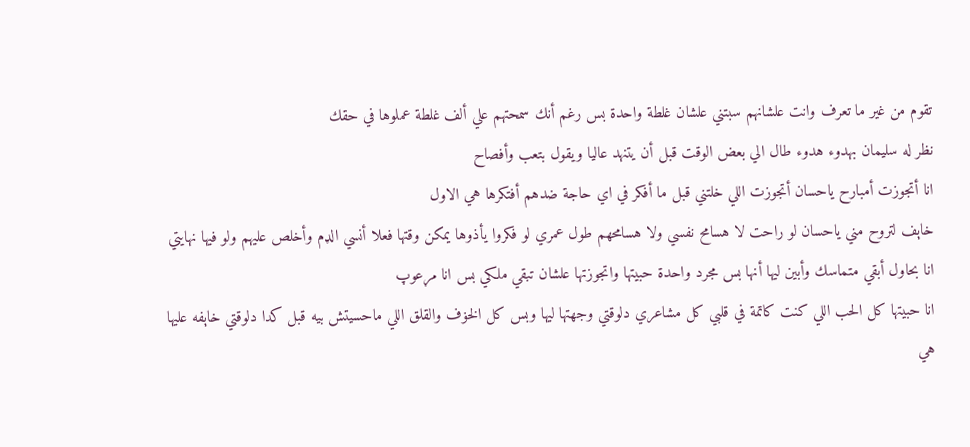تقوم من غير ما تعرف وانت علشانهم سبتني علشان غلطة واحدة بس رغم أنك سمحتهم علي ألف غلطة عملوها في حقك
نظر له سليمان بهدوء هدوء طال الي بعض الوقت قبل أن يتنهد عاليا ويقول بتعب وأفصاح
انا أتجوزت أمبارح ياحسان أتجوزت اللي خلتني قبل ما أفكر في اي حاجة ضدهم أفتكرها هي الاول
خاېف لتروح مني ياحسان لو راحت لا هسامح نفسي ولا هسامحهم طول عمري لو فكروا يأذوها يمكن وقتها فعلا أنسي الډم وأخلص عليهم ولو فيها نهايتي
انا بحاول أبقي متماسك وأبين ليها أنها بس مجرد واحدة حبيتها واتجوزتها علشان تبقي ملكي بس انا مړعوپ
انا حبيتها كل الحب اللي كنت كاتمة في قلبي كل مشاعري دلوقتي وجهتها ليها وبس كل الخۏف والقلق اللي ماحسيتش بيه قبل كدا دلوقتي خاېفه عليها هي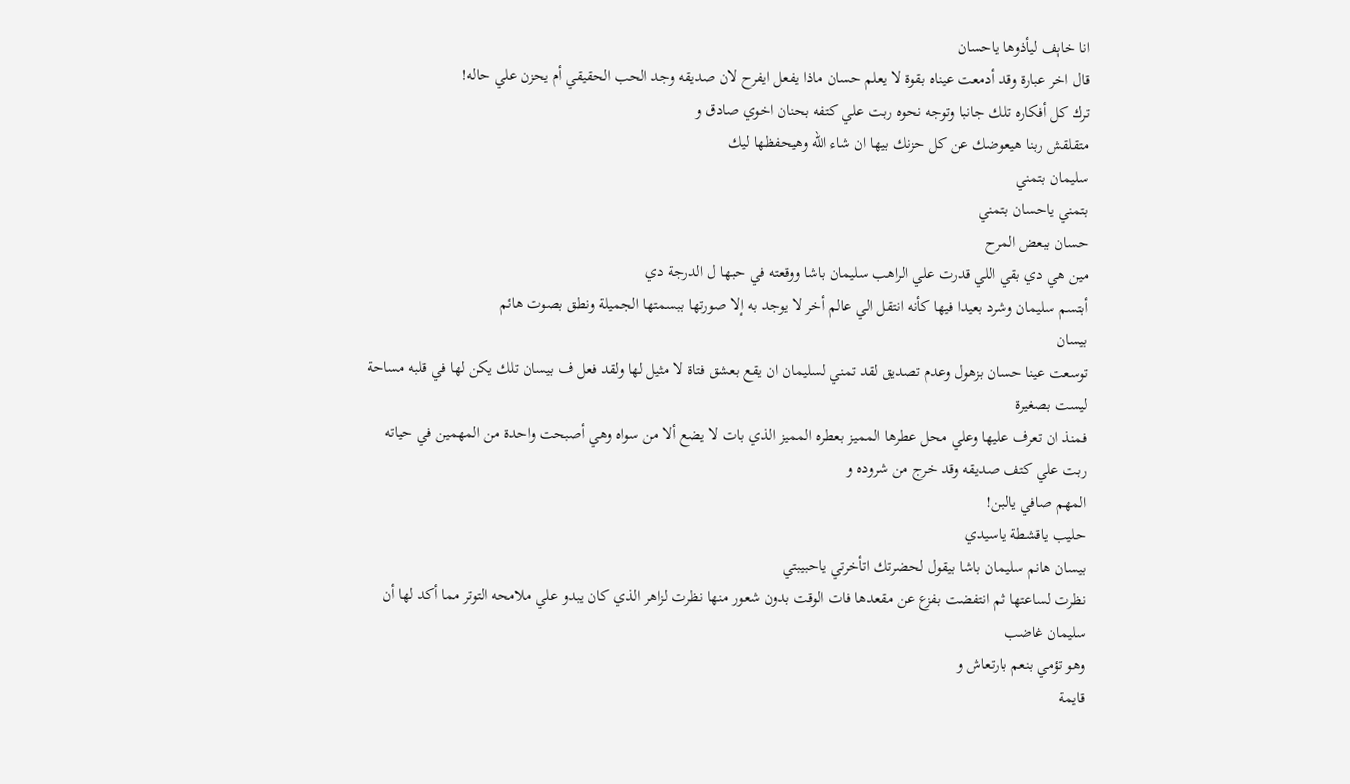انا خاېف ليأذوها ياحسان
قال اخر عبارة وقد أدمعت عيناه بقوة لا يعلم حسان ماذا يفعل ايفرح لان صديقه وجد الحب الحقيقي أم يحزن علي حاله!
ترك كل أفكاره تلك جانبا وتوجه نحوه ربت علي كتفه بحنان اخوي صادق و
متقلقش ربنا هيعوضك عن كل حزنك بيها ان شاء الله وهيحفظها ليك
سليمان بتمني
بتمني ياحسان بتمني
حسان ببعض المرح
مين هي دي بقي اللي قدرت علي الراهب سليمان باشا ووقعته في حبها ل الدرجة دي
أبتسم سليمان وشرد بعيدا فيها كأنه انتقل الي عالم أخر لا يوجد به إلا صورتها ببسمتها الجميلة ونطق بصوت هائم
بيسان
توسعت عينا حسان بزهول وعدم تصديق لقد تمني لسليمان ان يقع بعشق فتاة لا مثيل لها ولقد فعل ف بيسان تلك يكن لها في قلبه مساحة ليست بصغيرة
فمنذ ان تعرف عليها وعلي محل عطرها المميز بعطره المميز الذي بات لا يضع ألا من سواه وهي أصبحت واحدة من المهمين في حياته
ربت علي كتف صديقه وقد خرج من شروده و
المهم صافي يالبن!
حليب ياقشطة ياسيدي
بيسان هانم سليمان باشا بيقول لحضرتك اتأخرتي ياحبيبتي
نظرت لساعتها ثم انتفضت بفزع عن مقعدها فات الوقت بدون شعور منها نظرت لزاهر الذي كان يبدو علي ملامحه التوتر مما أكد لها أن سليمان غاضب
وهو تؤمي بنعم بارتعاش و
قايمة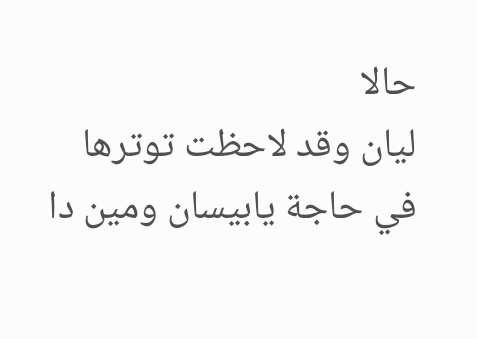حالا
ليان وقد لاحظت توترها
في حاجة يابيسان ومين دا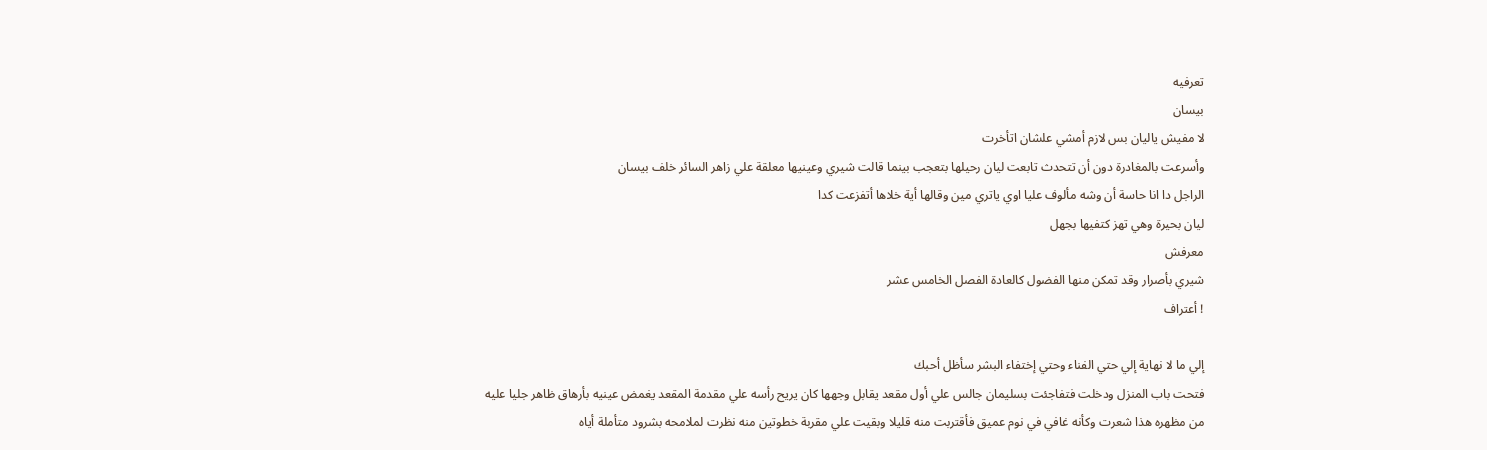تعرفيه
بيسان
لا مفيش ياليان بس لازم أمشي علشان اتأخرت
وأسرعت بالمغادرة دون أن تتحدث تابعت ليان رحيلها بتعجب بينما قالت شيري وعينيها معلقة علي زاهر السائر خلف بيسان
الراجل دا انا حاسة أن وشه مألوف عليا اوي ياتري مين وقالها أية خلاها أتفزعت كدا
ليان بحيرة وهي تهز كتفيها بجهل
معرفش
شيري بأصرار وقد تمكن منها الفضول كالعادة الفصل الخامس عشر
! أعتراف

إلي ما لا نهاية إلي حتي الفناء وحتي إختفاء البشر سأظل أحبك
فتحت باب المنزل ودخلت فتفاجئت بسليمان جالس علي أول مقعد يقابل وجهها كان يريح رأسه علي مقدمة المقعد يغمض عينيه بأرهاق ظاهر جليا عليه
من مظهره هذا شعرت وكأنه غافي في نوم عميق فأقتربت منه قليلا وبقيت علي مقربة خطوتين منه نظرت لملامحه بشرود متأملة أياه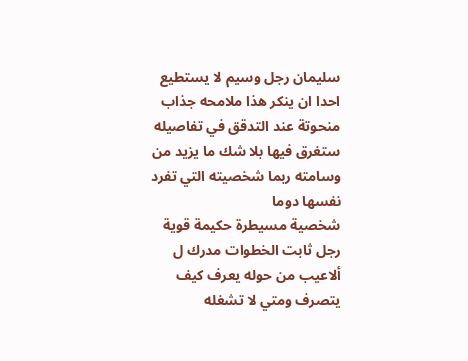سليمان رجل وسيم لا يستطيع احدا ان ينكر هذا ملامحه جذاب منحوتة عند التدقق في تفاصيله ستغرق فيها بلا شك ما يزيد من وسامته ربما شخصيته التي تفرد نفسها دوما
شخصية مسيطرة حكيمة قوية رجل ثابت الخطوات مدرك ل ألاعيب من حوله يعرف كيف يتصرف ومتي لا تشغله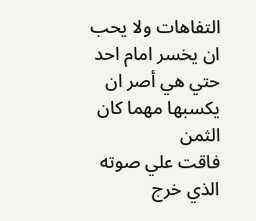التفاهات ولا يحب ان يخسر امام احد حتي هي أصر ان يكسبها مهما كان الثمن
فاقت علي صوته الذي خرج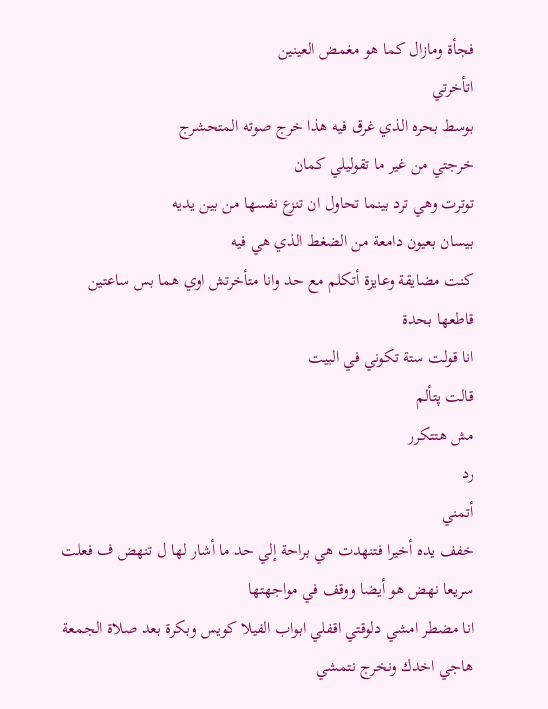فجأة ومازال كما هو مغمض العينين
اتأخرتي
بوسط بحره الذي غرق فيه هذا خرج صوته المتحشرج
خرجتي من غير ما تقوليلي كمان
توترت وهي ترد بينما تحاول ان تنزع نفسها من بين يديه
بيسان بعيون دامعة من الضغط الذي هي فيه
كنت مضايقة وعايزة أتكلم مع حد وانا متأخرتش اوي هما بس ساعتين
قاطعها بحدة
انا قولت ستة تكوني في البيت
قالت پتألم
مش هتتكرر
رد
أتمني
خفف يده أخيرا فتنهدت هي براحة إلي حد ما أشار لها ل تنهض ف فعلت سريعا نهض هو أيضا ووقف في مواجهتها
انا مضطر امشي دلوقتي اقفلي ابواب الفيلا كويس وبكرة بعد صلاة الجمعة هاجي اخدك ونخرج نتمشي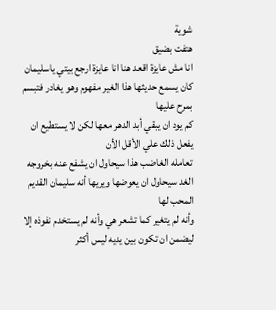شوية
هتفت بضيق
انا مش عايزة اقعد هنا انا عايزة ارجع بيتي ياسليمان
كان يسمع حديثها هذا الغير مفهوم وهو يغادر فتبسم بمرح عليها
كم يود ان يبقي أبد الدهر معها لكن لا يستطيع ان
يفعل ذلك علي الأقل الأن
تعامله الغاضب هذا سيحاول ان يشفع عنه بخروجه الغد سيحاول ان يعوضها ويريها أنه سليمان القديم المحب لها
وأنه لم يتغير كما تشعر هي وأنه لم يستخدم نفوذه إلا ليضمن ان تكون بين يديه ليس أكثر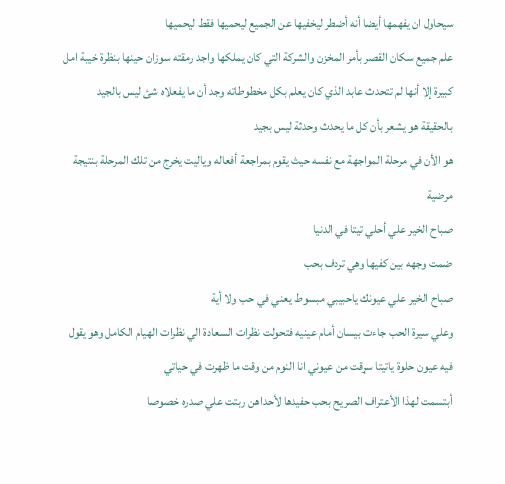سيحاول ان يفهمها أيضا أنه أضطر ليخفيها عن الجميع ليحميها فقط ليحميها
علم جميع سكان القصر بأمر المخزن والشركة التي كان يملكها واجد رمقته سوزان حينها بنظرة خيبة امل كبيرة إلا أنها لم تتحدث عابد الذي كان يعلم بكل مخطوطاته وجد أن ما يفعلاه شئ ليس بالجيد
بالحقيقة هو يشعر بأن كل ما يحدث وحدثة ليس بجيد
هو الأن في مرحلة المواجهة مع نفسه حيث يقوم بمراجعة أفعاله وياليت يخرج من تلك المرحلة بنتيجة مرضية
صباح الخير علي أحلي تيتا في الدنيا
ضمت وجهه بين كفيها وهي تردف بحب
صباح الخير علي عيونك ياحبيبي مبسوط يعني في حب ولا أية
وعلي سيرة الحب جاءت بيسان أمام عينيه فتحولت نظرات السعادة الي نظرات الهيام الكامل وهو يقول
فيه عيون حلوة ياتيتا سړقت من عيوني انا النوم من وقت ما ظهرت في حياتي
أبتسمت لهذا الأعتراف الصريح بحب حفيدها لأحداهن ربتت علي صدره خصوصا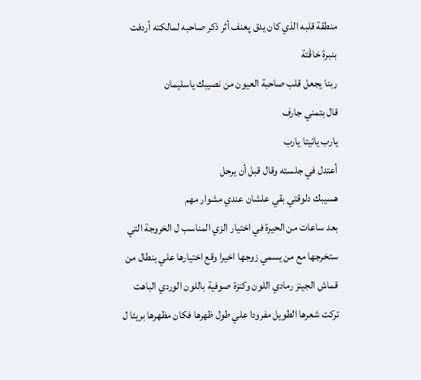منطقة قلبه الذي كان يدق پعنف أثر ذكر صاحبه لمالكته أردفت بنبرة خاڤتة
ربنا يجعل قلب صاحبة العيون من نصيبك ياسليمان
قال بتمني جارف
يارب ياتيتا يارب
أعتدل في جلسته وقال قبل أن يرحل
هسيبك دلوقتي بقي علشان عندي مشوار مهم
بعد ساعات من الحيرة في اختيار الزي المناسب ل الخروجة التي ستخرجها مع من يسمي زوجها اخيرا وقع اختيارها علي بنطال من قماش الجينز رمادي اللون وكنزة صوفية باللون الوردي الباهت تركت شعرها الطويل مفرودا علي طول ظهرها فكان مظهرها بريئا ل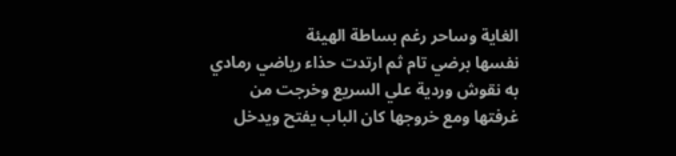الغاية وساحر رغم بساطة الهيئة
نفسها برضي تام ثم ارتدت حذاء رياضي رمادي به نقوش وردية علي السريع وخرجت من غرفتها ومع خروجها كان الباب يفتح ويدخل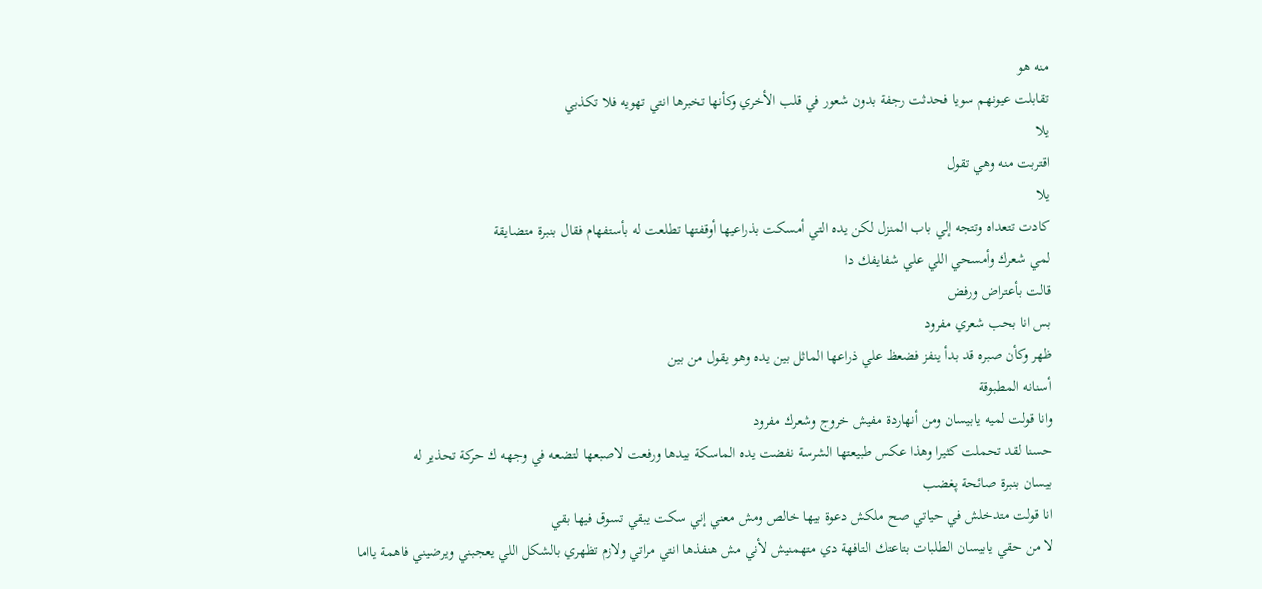منه هو
تقابلت عيونهم سويا فحدثت رجفة بدون شعور في قلب الأخري وكأنها تخبرها انتي تهويه فلا تكذبي
يلا
اقتربت منه وهي تقول
يلا
كادت تتعداه وتتجه إلي باب المنزل لكن يده التي أمسكت بذراعيها أوقفتها تطلعت له بأستفهام فقال بنبرة متضايقة
لمي شعرك وأمسحي اللي علي شفايفك دا
قالت بأعتراض ورفض
بس انا بحب شعري مفرود
ظهر وكأن صبره قد بدأ ينفز فضعظ علي ذراعها الماثل بين يده وهو يقول من بين
أسنانه المطبوقة
وانا قولت لميه يابيسان ومن أنهاردة مفيش خروج وشعرك مفرود
حسنا لقد تحملت كثيرا وهذا عكس طبيعتها الشرسة نفضت يده الماسكة بيدها ورفعت لاصبعها لتضعه في وجهه ك حركة تحذير له
بيسان بنبرة صائحة پغضب
انا قولت متدخلش في حياتي صح ملكش دعوة بيها خالص ومش معني إني سكت يبقي تسوق فيها بقي
لا من حقي يابيسان الطلبات بتاعتك التافهة دي متهمنيش لأني مش هنفذها انتي مراتي ولازم تظهري بالشكل اللي يعجبني ويرضيني فاهمة يااما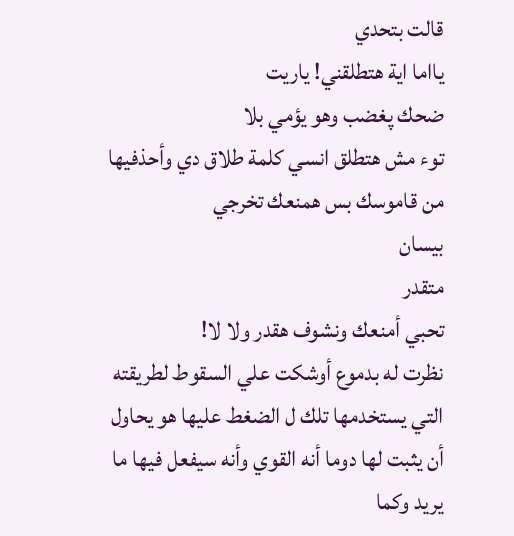قالت بتحدي
يااما اية هتطلقني! ياريت
ضحك پغضب وهو يؤمي بلا
توء مش هتطلق انسي كلمة طلاق دي وأحذفيها من قاموسك بس همنعك تخرجي
بيسان
متقدر
تحبي أمنعك ونشوف هقدر ولا لا!
نظرت له بدموع أوشكت علي السقوط لطريقته التي يستخدمها تلك ل الضغط عليها هو يحاول أن يثبت لها دوما أنه القوي وأنه سيفعل فيها ما يريد وكما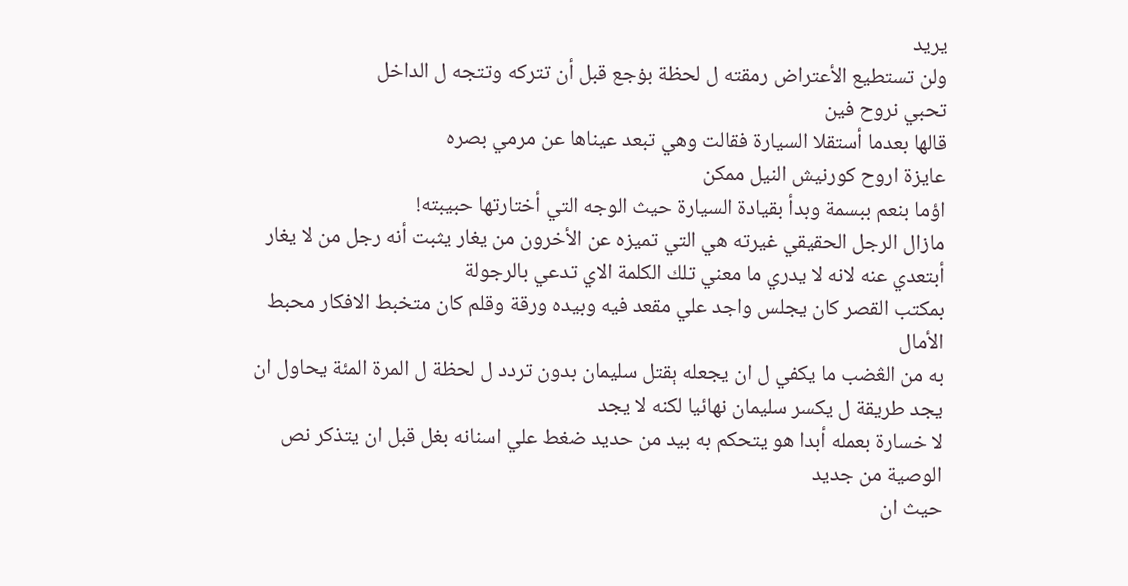يريد
ولن تستطيع الأعتراض رمقته ل لحظة بۏجع قبل أن تتركه وتتجه ل الداخل
تحبي نروح فين
قالها بعدما أستقلا السيارة فقالت وهي تبعد عيناها عن مرمي بصره
عايزة اروح كورنيش النيل ممكن
اؤما بنعم ببسمة وبدأ بقيادة السيارة حيث الوجه التي أختارتها حبيبته!
مازال الرجل الحقيقي غيرته هي التي تميزه عن الأخرون من يغار يثبت أنه رجل من لا يغار أبتعدي عنه لانه لا يدري ما معني تلك الكلمة الاي تدعي بالرجولة
بمكتب القصر كان يجلس واجد علي مقعد فيه وبيده ورقة وقلم كان متخبط الافكار محبط الأمال
به من الڠضب ما يكفي ل ان يجعله ېقتل سليمان بدون تردد ل لحظة ل المرة المئة يحاول ان يجد طريقة ل يكسر سليمان نهائيا لكنه لا يجد
لا خسارة بعمله أبدا هو يتحكم به بيد من حديد ضغط علي اسنانه بغل قبل ان يتذكر نص الوصية من جديد
حيث ان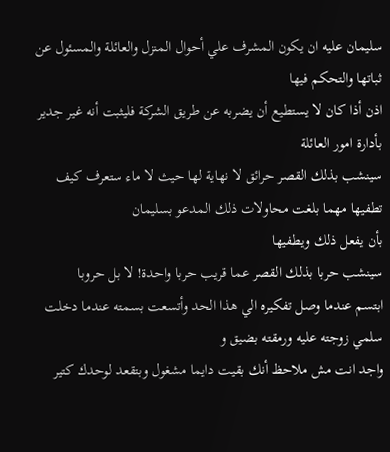سليمان عليه ان يكون المشرف علي أحوال المنزل والعائلة والمسئول عن ثباتها والتحكم فيها
اذن أذا كان لا يستطيع أن يضربه عن طريق الشركة فليثبت أنه غير جدير بأدارة امور العائلة
سينشب بذلك القصر حرائق لا نهاية لها حيث لا ماء ستعرف كيف تطفيها مهما بلغت محاولات ذلك المدعو بسليمان
بأن يفعل ذلك ويطفيها
سينشب حربا بذلك القصر عما قريب حربا واحدة! لا بل حروبا
ابتسم عندما وصل تفكيره الي هذا الحد وأتسعت بسمته عندما دخلت سلمي زوجته عليه ورمقته بضيق و
واجد انت مش ملاحظ أنك بقيت دايما مشغول وبتقعد لوحدك كتير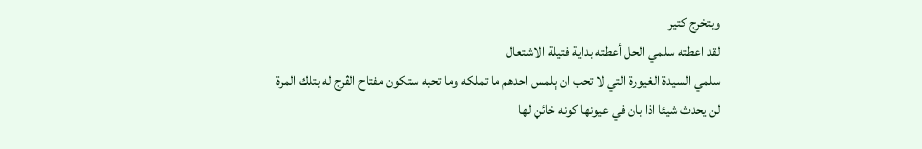وبتخرج كتير
لقد اعطته سلمي الحل أعطته بداية فتيلة الاشتعال
سلمي السيدة الغيورة التي لا تحب ان ېلمس احدهم ما تملكه وما تحبه ستكون مفتاح الڤرج له بتلك المرة
لن يحدث شيئا اذا بان في عيونها كونه خائڼ لها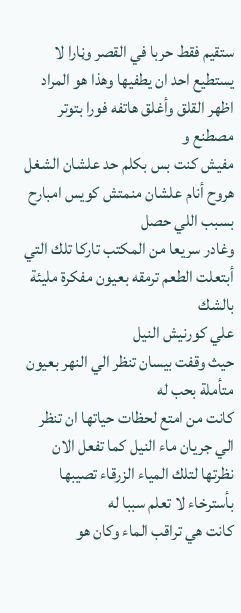ستقيم فقط حربا في القصر وڼارا لا يستطيع احد ان يطفيها وهذا هو المراد
اظهر القلق وأغلق هاتفه فورا بتوتر مصطنع و
مفيش كنت بس بكلم حد علشان الشغل هروح أنام علشان منمتش كويس امبارح بسبب اللي حصل
وغادر سريعا من المكتب تاركا تلك التي أبتعلت الطعم ترمقه بعيون مفكرة مليئة بالشك
علي كورنيش النيل
حيث وقفت بيسان تنظر الي النهر بعيون متأملة بحب له
كانت من امتع لحظات حياتها ان تنظر الي جريان ماء النيل كما تفعل الان نظرتها لتلك المياء الزرقاء تصيبها بأسترخاء لا تعلم سببا له
كانت هي تراقب الماء وكان هو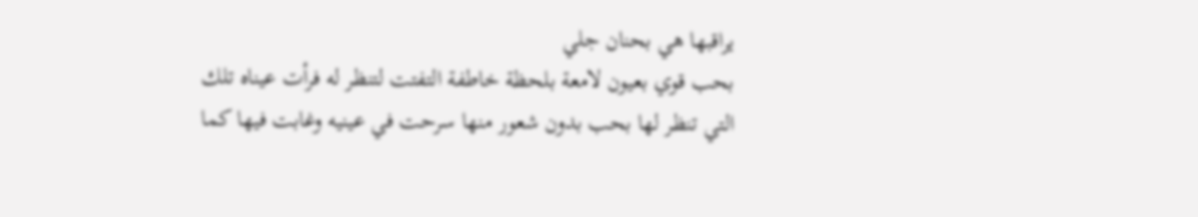يراقبها هي بحنان جلي
بحب قوي بعيون لامعة بلحظة خاطفة التفتت لتنظر له فرأت عيناه تلك التي تنظر لها بحب بدون شعور منها سرحت في عينيه وغابت فيها كما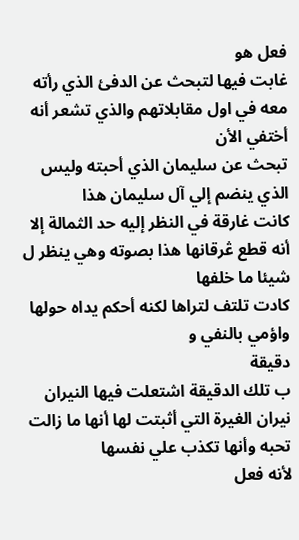فعل هو
غابت فيها لتبحث عن الدفئ الذي رأته معه في اول مقابلاتهم والذي تشعر أنه أختفي الأن
تبحث عن سليمان الذي أحبته وليس الذي ينضم إلي آل سليمان هذا
كانت غارقة في النظر إليه حد الثمالة إلا أنه قطع ڠرقانها هذا بصوته وهي ينظر ل شيئا ما خلفها
كادت تلتف لتراها لكنه أحكم يداه حولها واؤمي بالنفي و
دقيقة
ب تلك الدقيقة اشتعلت فيها النيران نيران الغيرة التي أثبتت لها أنها ما زالت تحبه وأنها تكذب علي نفسها
لأنه فعل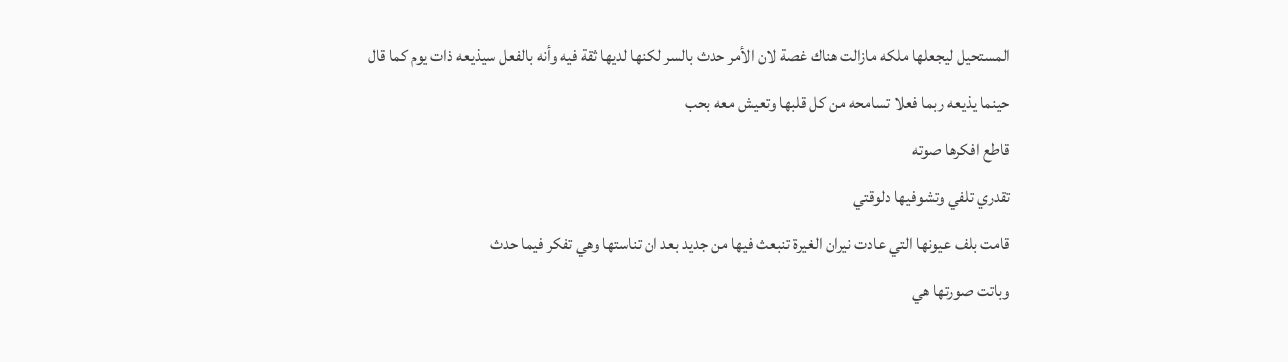المستحيل ليجعلها ملكه مازالت هناك غصة لان الأمر حدث بالسر لكنها لديها ثقة فيه وأنه بالفعل سيذيعه ذات يوم كما قال
حينما يذيعه ربما فعلا تسامحه من كل قلبها وتعيش معه بحب
قاطع افكرها صوته
تقدري تلفي وتشوفيها دلوقتي
قامت بلف عيونها التي عادت نيران الغيرة تنبعث فيها من جديد بعد ان تناستها وهي تفكر فيما حدث
وباتت صورتها هي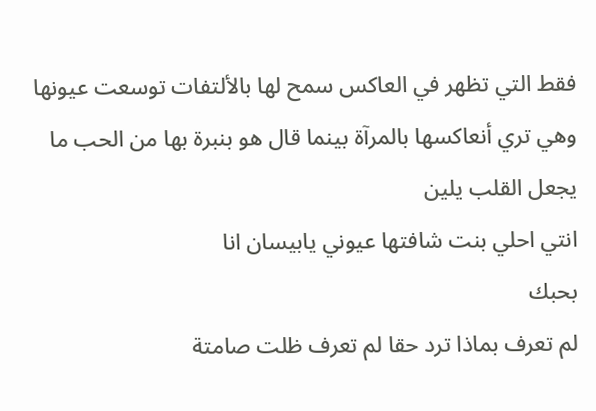فقط التي تظهر في العاكس سمح لها بالألتفات توسعت عيونها وهي تري أنعاكسها بالمرآة بينما قال هو بنبرة بها من الحب ما يجعل القلب يلين
انتي احلي بنت شافتها عيوني يابيسان انا
بحبك
لم تعرف بماذا ترد حقا لم تعرف ظلت صامتة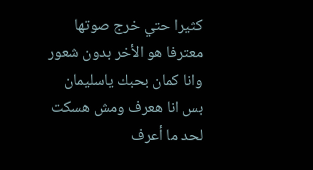كثيرا حتي خرج صوتها معترفا هو الأخر بدون شعور
وانا كمان بحبك ياسليمان
بس انا هعرف ومش هسكت لحد ما أعرف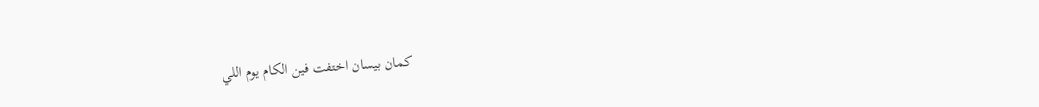كمان بيسان اختفت فين الكام يوم اللي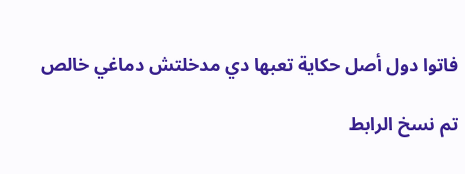فاتوا دول أصل حكاية تعبها دي مدخلتش دماغي خالص

تم نسخ الرابط